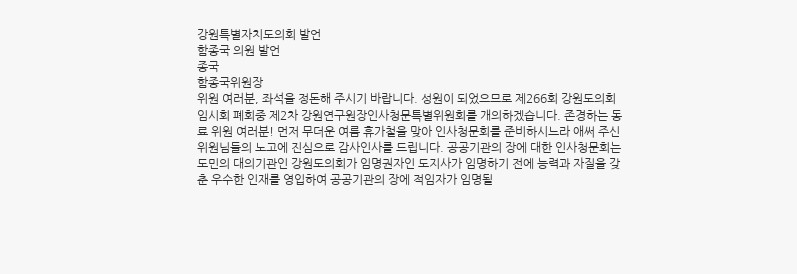강원특별자치도의회 발언
함종국 의원 발언
종국
함종국위원장
위원 여러분, 좌석을 정돈해 주시기 바랍니다. 성원이 되었으므로 제266회 강원도의회 임시회 폐회중 제2차 강원연구원장인사청문특별위원회를 개의하겠습니다. 존경하는 동료 위원 여러분! 먼저 무더운 여름 휴가철을 맞아 인사청문회를 준비하시느라 애써 주신 위원님들의 노고에 진심으로 감사인사를 드립니다. 공공기관의 장에 대한 인사청문회는 도민의 대의기관인 강원도의회가 임명권자인 도지사가 임명하기 전에 능력과 자질을 갖춘 우수한 인재를 영입하여 공공기관의 장에 적임자가 임명될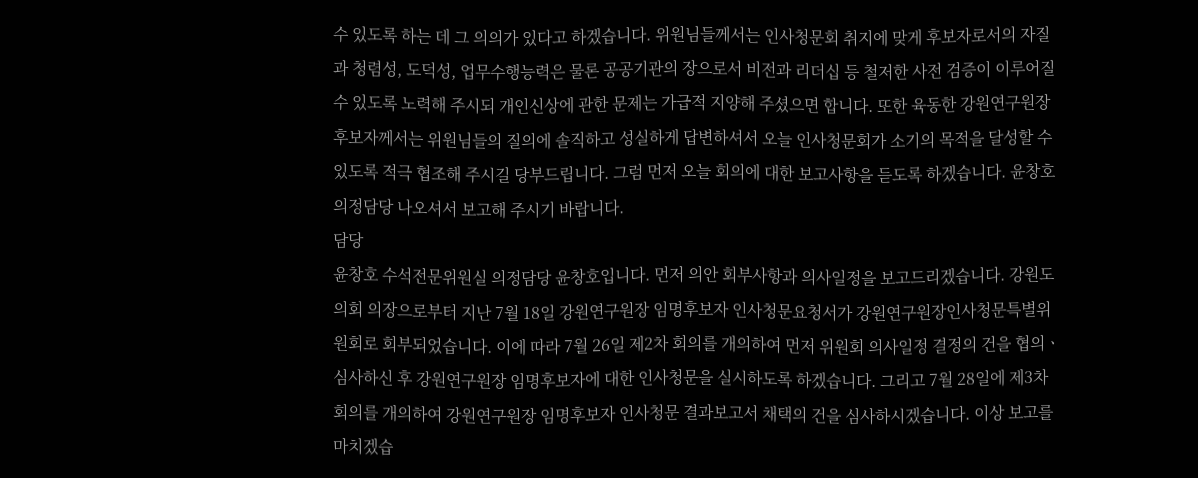수 있도록 하는 데 그 의의가 있다고 하겠습니다. 위원님들께서는 인사청문회 취지에 맞게 후보자로서의 자질과 청렴성, 도덕성, 업무수행능력은 물론 공공기관의 장으로서 비전과 리더십 등 철저한 사전 검증이 이루어질 수 있도록 노력해 주시되 개인신상에 관한 문제는 가급적 지양해 주셨으면 합니다. 또한 육동한 강원연구원장 후보자께서는 위원님들의 질의에 솔직하고 성실하게 답변하셔서 오늘 인사청문회가 소기의 목적을 달성할 수 있도록 적극 협조해 주시길 당부드립니다. 그럼 먼저 오늘 회의에 대한 보고사항을 듣도록 하겠습니다. 윤창호 의정담당 나오셔서 보고해 주시기 바랍니다.
담당
윤창호 수석전문위원실 의정담당 윤창호입니다. 먼저 의안 회부사항과 의사일정을 보고드리겠습니다. 강원도의회 의장으로부터 지난 7월 18일 강원연구원장 임명후보자 인사청문요청서가 강원연구원장인사청문특별위원회로 회부되었습니다. 이에 따라 7월 26일 제2차 회의를 개의하여 먼저 위원회 의사일정 결정의 건을 협의ㆍ심사하신 후 강원연구원장 임명후보자에 대한 인사청문을 실시하도록 하겠습니다. 그리고 7월 28일에 제3차 회의를 개의하여 강원연구원장 임명후보자 인사청문 결과보고서 채택의 건을 심사하시겠습니다. 이상 보고를 마치겠습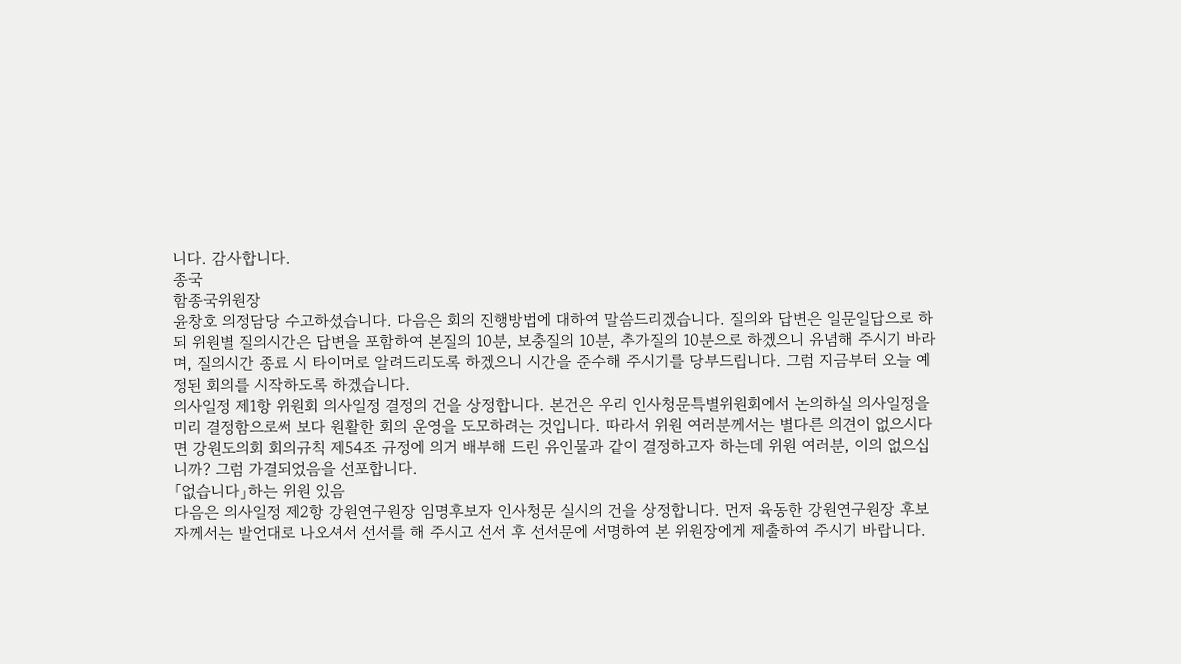니다. 감사합니다.
종국
함종국위원장
윤창호 의정담당 수고하셨습니다. 다음은 회의 진행방법에 대하여 말씀드리겠습니다. 질의와 답변은 일문일답으로 하되 위원별 질의시간은 답변을 포함하여 본질의 10분, 보충질의 10분, 추가질의 10분으로 하겠으니 유념해 주시기 바라며, 질의시간 종료 시 타이머로 알려드리도록 하겠으니 시간을 준수해 주시기를 당부드립니다. 그럼 지금부터 오늘 예정된 회의를 시작하도록 하겠습니다.
의사일정 제1항 위원회 의사일정 결정의 건을 상정합니다. 본건은 우리 인사청문특별위원회에서 논의하실 의사일정을 미리 결정함으로써 보다 원활한 회의 운영을 도모하려는 것입니다. 따라서 위원 여러분께서는 별다른 의견이 없으시다면 강원도의회 회의규칙 제54조 규정에 의거 배부해 드린 유인물과 같이 결정하고자 하는데 위원 여러분, 이의 없으십니까? 그럼 가결되었음을 선포합니다.
「없습니다」하는 위원 있음
다음은 의사일정 제2항 강원연구원장 임명후보자 인사청문 실시의 건을 상정합니다. 먼저 육동한 강원연구원장 후보자께서는 발언대로 나오셔서 선서를 해 주시고 선서 후 선서문에 서명하여 본 위원장에게 제출하여 주시기 바랍니다.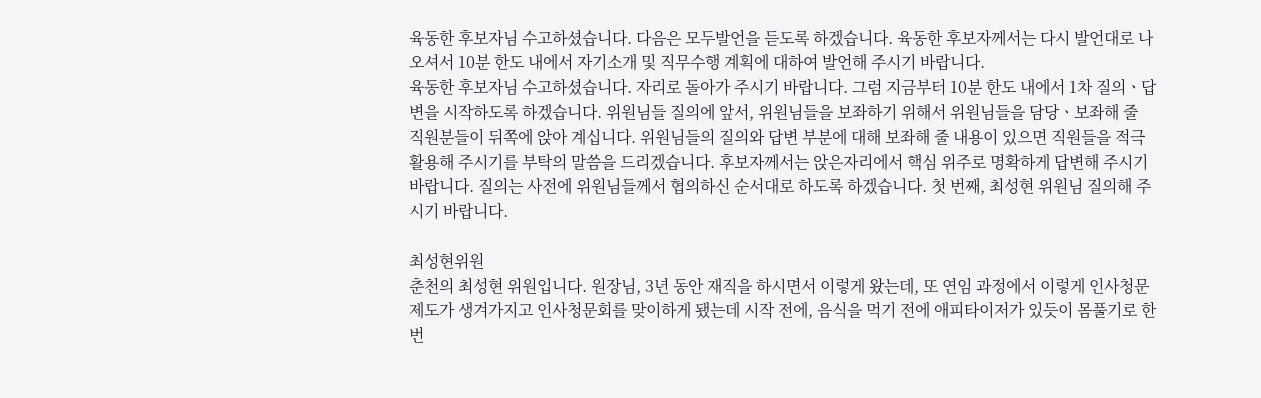육동한 후보자님 수고하셨습니다. 다음은 모두발언을 듣도록 하겠습니다. 육동한 후보자께서는 다시 발언대로 나오셔서 10분 한도 내에서 자기소개 및 직무수행 계획에 대하여 발언해 주시기 바랍니다.
육동한 후보자님 수고하셨습니다. 자리로 돌아가 주시기 바랍니다. 그럼 지금부터 10분 한도 내에서 1차 질의ㆍ답변을 시작하도록 하겠습니다. 위원님들 질의에 앞서, 위원님들을 보좌하기 위해서 위원님들을 담당ㆍ보좌해 줄 직원분들이 뒤쪽에 앉아 계십니다. 위원님들의 질의와 답변 부분에 대해 보좌해 줄 내용이 있으면 직원들을 적극 활용해 주시기를 부탁의 말씀을 드리겠습니다. 후보자께서는 앉은자리에서 핵심 위주로 명확하게 답변해 주시기 바랍니다. 질의는 사전에 위원님들께서 협의하신 순서대로 하도록 하겠습니다. 첫 번째, 최성현 위원님 질의해 주시기 바랍니다.

최성현위원
춘천의 최성현 위원입니다. 원장님, 3년 동안 재직을 하시면서 이렇게 왔는데, 또 연임 과정에서 이렇게 인사청문 제도가 생겨가지고 인사청문회를 맞이하게 됐는데 시작 전에, 음식을 먹기 전에 애피타이저가 있듯이 몸풀기로 한번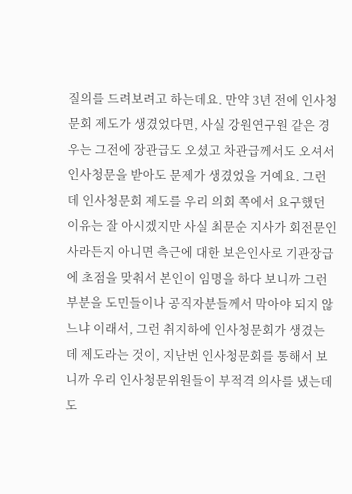질의를 드려보려고 하는데요. 만약 3년 전에 인사청문회 제도가 생겼었다면, 사실 강원연구원 같은 경우는 그전에 장관급도 오셨고 차관급께서도 오셔서 인사청문을 받아도 문제가 생겼었을 거예요. 그런데 인사청문회 제도를 우리 의회 쪽에서 요구했던 이유는 잘 아시겠지만 사실 최문순 지사가 회전문인사라든지 아니면 측근에 대한 보은인사로 기관장급에 초점을 맞춰서 본인이 임명을 하다 보니까 그런 부분을 도민들이나 공직자분들께서 막아야 되지 않느냐 이래서, 그런 취지하에 인사청문회가 생겼는데 제도라는 것이, 지난번 인사청문회를 통해서 보니까 우리 인사청문위원들이 부적격 의사를 냈는데도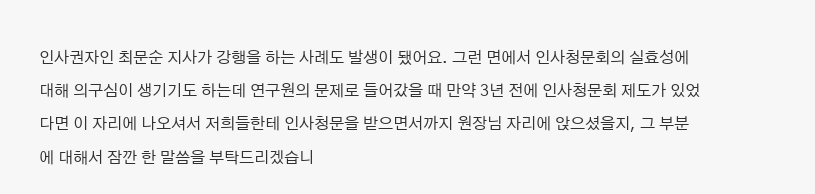인사권자인 최문순 지사가 강행을 하는 사례도 발생이 됐어요. 그런 면에서 인사청문회의 실효성에 대해 의구심이 생기기도 하는데 연구원의 문제로 들어갔을 때 만약 3년 전에 인사청문회 제도가 있었다면 이 자리에 나오셔서 저희들한테 인사청문을 받으면서까지 원장님 자리에 앉으셨을지, 그 부분에 대해서 잠깐 한 말씀을 부탁드리겠습니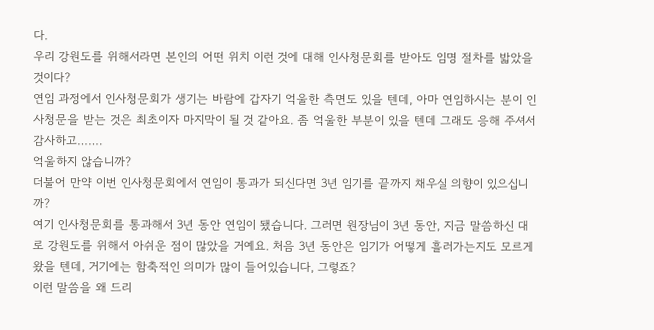다.
우리 강원도를 위해서라면 본인의 어떤 위치 이런 것에 대해 인사청문회를 받아도 임명 절차를 밟았을 것이다?
연임 과정에서 인사청문회가 생기는 바람에 갑자기 억울한 측면도 있을 텐데, 아마 연임하시는 분이 인사청문을 받는 것은 최초이자 마지막이 될 것 같아요. 좀 억울한 부분이 있을 텐데 그래도 응해 주셔서 감사하고…….
억울하지 않습니까?
더불어 만약 이번 인사청문회에서 연임이 통과가 되신다면 3년 임기를 끝까지 채우실 의향이 있으십니까?
여기 인사청문회를 통과해서 3년 동안 연임이 됐습니다. 그러면 원장님이 3년 동안, 지금 말씀하신 대로 강원도를 위해서 아쉬운 점이 많았을 거예요. 처음 3년 동안은 임기가 어떻게 흘러가는지도 모르게 왔을 텐데, 거기에는 함축적인 의미가 많이 들어있습니다, 그렇죠?
이런 말씀을 왜 드리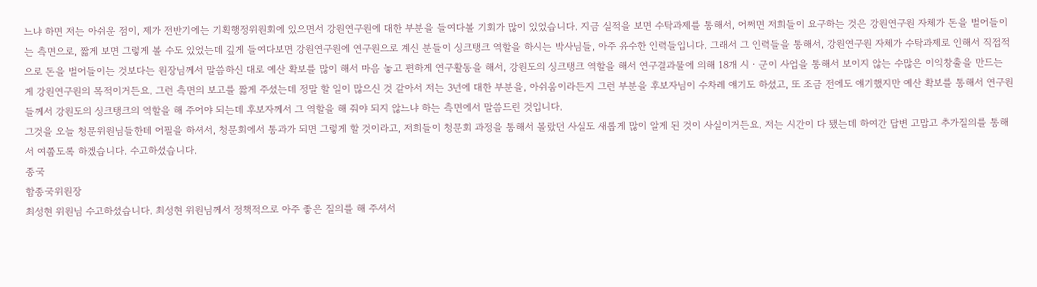느냐 하면 저는 아쉬운 점이, 제가 전반기에는 기획행정위원회에 있으면서 강원연구원에 대한 부분을 들여다볼 기회가 많이 있었습니다. 지금 실적을 보면 수탁과제를 통해서, 어쩌면 저희들이 요구하는 것은 강원연구원 자체가 돈을 벌어들이는 측면으로, 짧게 보면 그렇게 볼 수도 있었는데 깊게 들여다보면 강원연구원에 연구원으로 계신 분들이 싱크탱크 역할을 하시는 박사님들, 아주 유수한 인력들입니다. 그래서 그 인력들을 통해서, 강원연구원 자체가 수탁과제로 인해서 직접적으로 돈을 벌어들이는 것보다는 원장님께서 말씀하신 대로 예산 확보를 많이 해서 마음 놓고 편하게 연구활동을 해서, 강원도의 싱크탱크 역할을 해서 연구결과물에 의해 18개 시ㆍ군이 사업을 통해서 보이지 않는 수많은 이익창출을 만드는 게 강원연구원의 목적이거든요. 그런 측면의 보고를 짧게 주셨는데 정말 할 일이 많으신 것 같아서 저는 3년에 대한 부분을, 아쉬움이라든지 그런 부분을 후보자님이 수차례 얘기도 하셨고, 또 조금 전에도 얘기했지만 예산 확보를 통해서 연구원들께서 강원도의 싱크탱크의 역할을 해 주어야 되는데 후보자께서 그 역할을 해 줘야 되지 않느냐 하는 측면에서 말씀드린 것입니다.
그것을 오늘 청문위원님들한테 어필을 하셔서, 청문회에서 통과가 되면 그렇게 할 것이라고, 저희들이 청문회 과정을 통해서 몰랐던 사실도 새롭게 많이 알게 된 것이 사실이거든요. 저는 시간이 다 됐는데 하여간 답변 고맙고 추가질의를 통해서 여쭙도록 하겠습니다. 수고하셨습니다.
종국
함종국위원장
최성현 위원님 수고하셨습니다. 최성현 위원님께서 정책적으로 아주 좋은 질의를 해 주셔서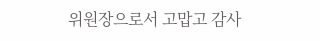위원장으로서 고맙고 감사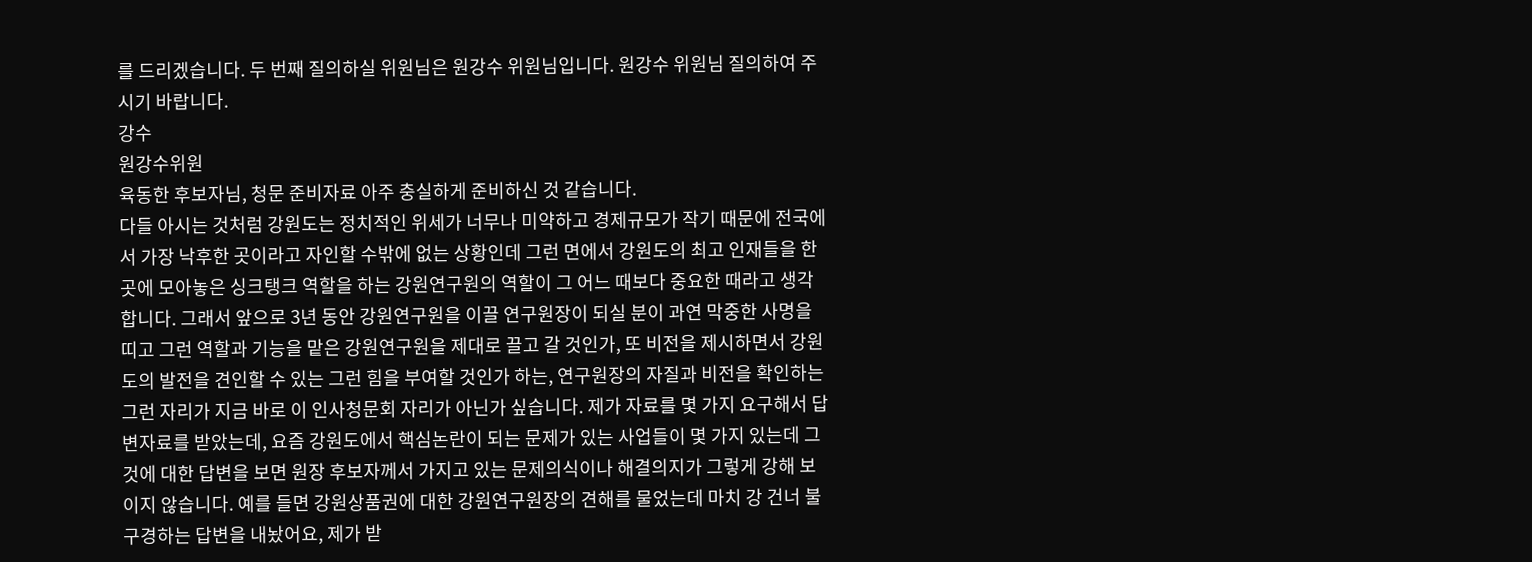를 드리겠습니다. 두 번째 질의하실 위원님은 원강수 위원님입니다. 원강수 위원님 질의하여 주시기 바랍니다.
강수
원강수위원
육동한 후보자님, 청문 준비자료 아주 충실하게 준비하신 것 같습니다.
다들 아시는 것처럼 강원도는 정치적인 위세가 너무나 미약하고 경제규모가 작기 때문에 전국에서 가장 낙후한 곳이라고 자인할 수밖에 없는 상황인데 그런 면에서 강원도의 최고 인재들을 한 곳에 모아놓은 싱크탱크 역할을 하는 강원연구원의 역할이 그 어느 때보다 중요한 때라고 생각합니다. 그래서 앞으로 3년 동안 강원연구원을 이끌 연구원장이 되실 분이 과연 막중한 사명을 띠고 그런 역할과 기능을 맡은 강원연구원을 제대로 끌고 갈 것인가, 또 비전을 제시하면서 강원도의 발전을 견인할 수 있는 그런 힘을 부여할 것인가 하는, 연구원장의 자질과 비전을 확인하는 그런 자리가 지금 바로 이 인사청문회 자리가 아닌가 싶습니다. 제가 자료를 몇 가지 요구해서 답변자료를 받았는데, 요즘 강원도에서 핵심논란이 되는 문제가 있는 사업들이 몇 가지 있는데 그것에 대한 답변을 보면 원장 후보자께서 가지고 있는 문제의식이나 해결의지가 그렇게 강해 보이지 않습니다. 예를 들면 강원상품권에 대한 강원연구원장의 견해를 물었는데 마치 강 건너 불구경하는 답변을 내놨어요, 제가 받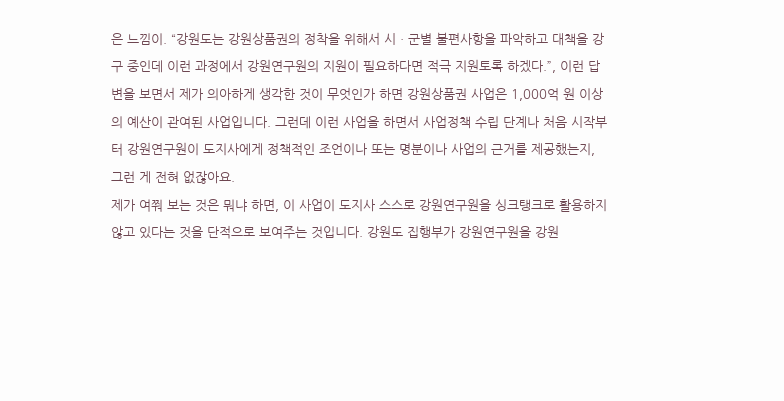은 느낌이. “강원도는 강원상품권의 정착을 위해서 시ㆍ군별 불편사항을 파악하고 대책을 강구 중인데 이런 과정에서 강원연구원의 지원이 필요하다면 적극 지원토록 하겠다.”, 이런 답변을 보면서 제가 의아하게 생각한 것이 무엇인가 하면 강원상품권 사업은 1,000억 원 이상의 예산이 관여된 사업입니다. 그런데 이런 사업을 하면서 사업정책 수립 단계나 처음 시작부터 강원연구원이 도지사에게 정책적인 조언이나 또는 명분이나 사업의 근거를 제공했는지, 그런 게 전혀 없잖아요.
제가 여쭤 보는 것은 뭐냐 하면, 이 사업이 도지사 스스로 강원연구원을 싱크탱크로 활용하지 않고 있다는 것을 단적으로 보여주는 것입니다. 강원도 집행부가 강원연구원을 강원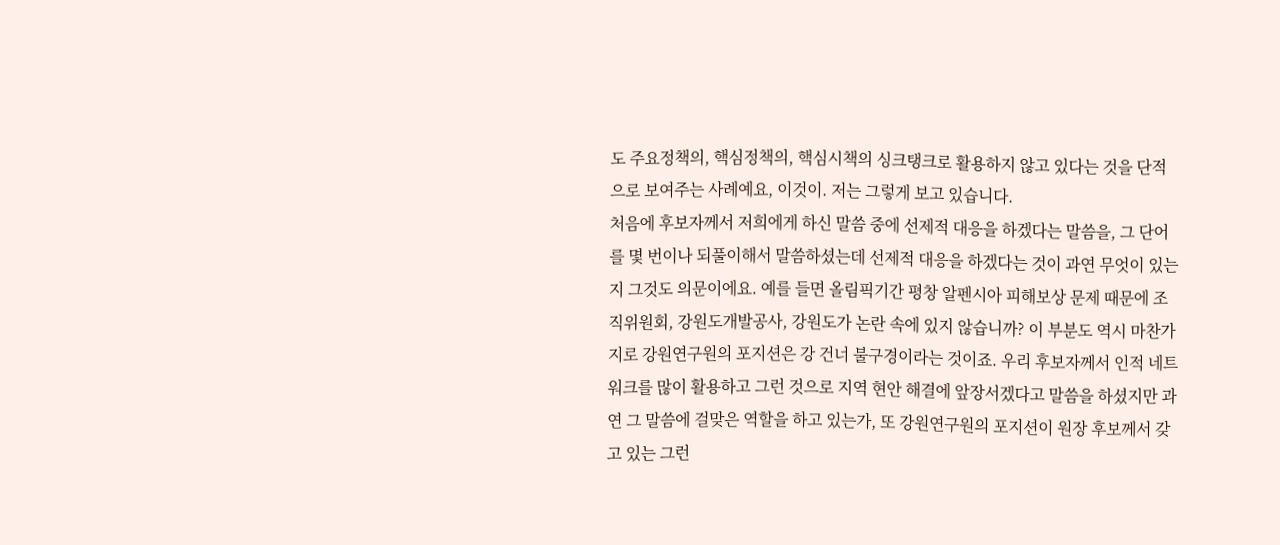도 주요정책의, 핵심정책의, 핵심시책의 싱크탱크로 활용하지 않고 있다는 것을 단적으로 보여주는 사례예요, 이것이. 저는 그렇게 보고 있습니다.
처음에 후보자께서 저희에게 하신 말씀 중에 선제적 대응을 하겠다는 말씀을, 그 단어를 몇 번이나 되풀이해서 말씀하셨는데 선제적 대응을 하겠다는 것이 과연 무엇이 있는지 그것도 의문이에요. 예를 들면 올림픽기간 평창 알펜시아 피해보상 문제 때문에 조직위원회, 강원도개발공사, 강원도가 논란 속에 있지 않습니까? 이 부분도 역시 마찬가지로 강원연구원의 포지션은 강 건너 불구경이라는 것이죠. 우리 후보자께서 인적 네트워크를 많이 활용하고 그런 것으로 지역 현안 해결에 앞장서겠다고 말씀을 하셨지만 과연 그 말씀에 걸맞은 역할을 하고 있는가, 또 강원연구원의 포지션이 원장 후보께서 갖고 있는 그런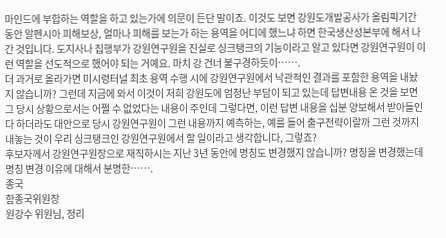마인드에 부합하는 역할을 하고 있는가에 의문이 든단 말이죠. 이것도 보면 강원도개발공사가 올림픽기간 동안 알펜시아 피해보상, 얼마나 피해를 보는가 하는 용역을 어디에 했느냐 하면 한국생산성본부에 해서 나간 것입니다. 도지사나 집행부가 강원연구원을 진실로 싱크탱크의 기능이라고 알고 있다면 강원연구원이 이런 역할을 선도적으로 했어야 되는 거예요. 마치 강 건너 불구경하듯이…….
더 과거로 올라가면 미시령터널 최초 용역 수행 시에 강원연구원에서 낙관적인 결과를 포함한 용역을 내놨지 않습니까? 그런데 지금에 와서 이것이 저희 강원도에 엄청난 부담이 되고 있는데 답변내용 온 것을 보면 그 당시 상황으로서는 어쩔 수 없었다는 내용이 주인데 그렇다면, 이런 답변 내용을 십분 양보해서 받아들인다 하더라도 대안으로 당시 강원연구원이 그런 내용까지 예측하는, 예를 들어 출구전략이랄까 그런 것까지 내놓는 것이 우리 싱크탱크인 강원연구원에서 할 일이라고 생각합니다, 그렇죠?
후보자께서 강원연구원장으로 재직하시는 지난 3년 동안에 명칭도 변경했지 않습니까? 명칭을 변경했는데 명칭 변경 이유에 대해서 분명한…….
종국
함종국위원장
원강수 위원님, 정리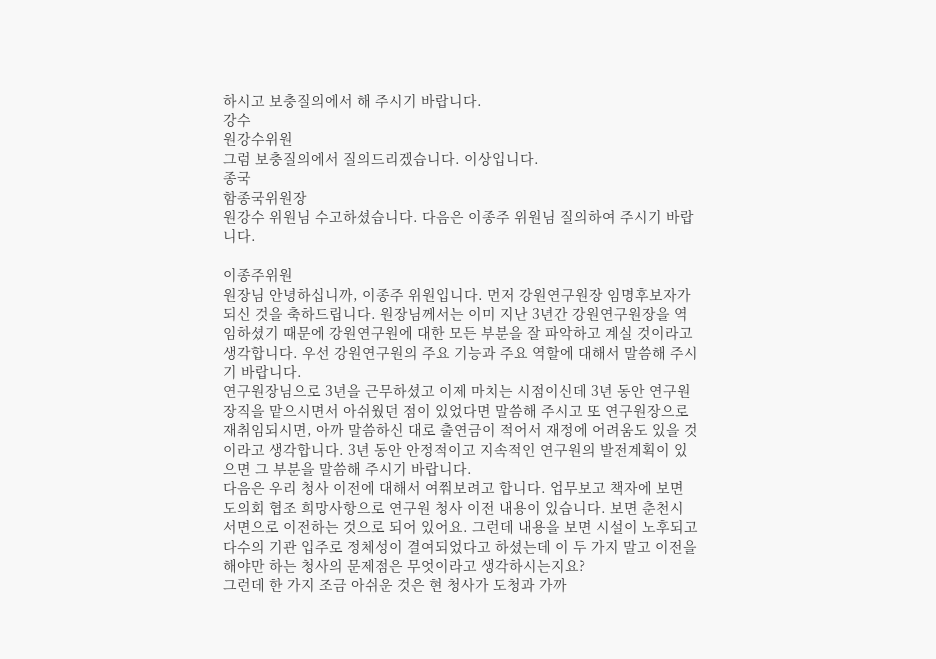하시고 보충질의에서 해 주시기 바랍니다.
강수
원강수위원
그럼 보충질의에서 질의드리겠습니다. 이상입니다.
종국
함종국위원장
원강수 위원님 수고하셨습니다. 다음은 이종주 위원님 질의하여 주시기 바랍니다.

이종주위원
원장님 안녕하십니까, 이종주 위원입니다. 먼저 강원연구원장 임명후보자가 되신 것을 축하드립니다. 원장님께서는 이미 지난 3년간 강원연구원장을 역임하셨기 때문에 강원연구원에 대한 모든 부분을 잘 파악하고 계실 것이라고 생각합니다. 우선 강원연구원의 주요 기능과 주요 역할에 대해서 말씀해 주시기 바랍니다.
연구원장님으로 3년을 근무하셨고 이제 마치는 시점이신데 3년 동안 연구원장직을 맡으시면서 아쉬웠던 점이 있었다면 말씀해 주시고 또 연구원장으로 재취임되시면, 아까 말씀하신 대로 출연금이 적어서 재정에 어려움도 있을 것이라고 생각합니다. 3년 동안 안정적이고 지속적인 연구원의 발전계획이 있으면 그 부분을 말씀해 주시기 바랍니다.
다음은 우리 청사 이전에 대해서 여쭤보려고 합니다. 업무보고 책자에 보면 도의회 협조 희망사항으로 연구원 청사 이전 내용이 있습니다. 보면 춘천시 서면으로 이전하는 것으로 되어 있어요. 그런데 내용을 보면 시설이 노후되고 다수의 기관 입주로 정체성이 결여되었다고 하셨는데 이 두 가지 말고 이전을 해야만 하는 청사의 문제점은 무엇이라고 생각하시는지요?
그런데 한 가지 조금 아쉬운 것은 현 청사가 도청과 가까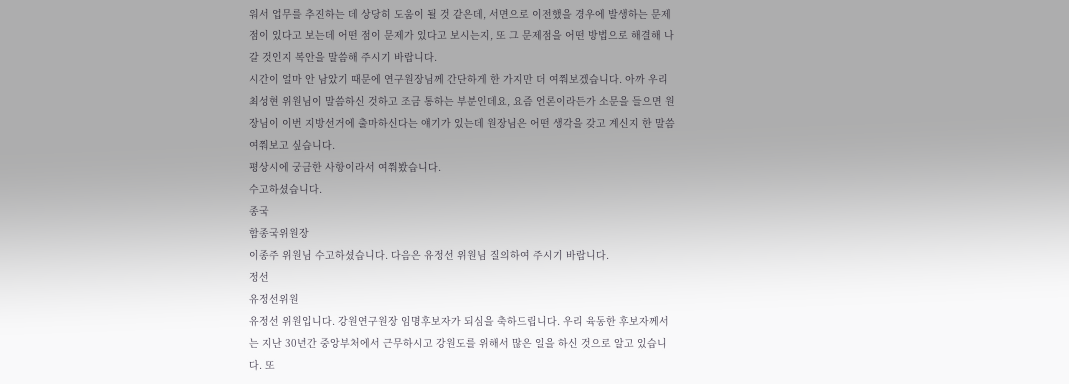워서 업무를 추진하는 데 상당히 도움이 될 것 같은데, 서면으로 이전했을 경우에 발생하는 문제점이 있다고 보는데 어떤 점이 문제가 있다고 보시는지, 또 그 문제점을 어떤 방법으로 해결해 나갈 것인지 복안을 말씀해 주시기 바랍니다.
시간이 얼마 안 남았기 때문에 연구원장님께 간단하게 한 가지만 더 여쭤보겠습니다. 아까 우리 최성현 위원님이 말씀하신 것하고 조금 통하는 부분인데요, 요즘 언론이라든가 소문을 들으면 원장님이 이번 지방선거에 출마하신다는 얘기가 있는데 원장님은 어떤 생각을 갖고 계신지 한 말씀 여쭤보고 싶습니다.
평상시에 궁금한 사항이라서 여쭤봤습니다.
수고하셨습니다.
종국
함종국위원장
이종주 위원님 수고하셨습니다. 다음은 유정선 위원님 질의하여 주시기 바랍니다.
정선
유정선위원
유정선 위원입니다. 강원연구원장 임명후보자가 되심을 축하드립니다. 우리 육동한 후보자께서는 지난 30년간 중앙부처에서 근무하시고 강원도를 위해서 많은 일을 하신 것으로 알고 있습니다. 또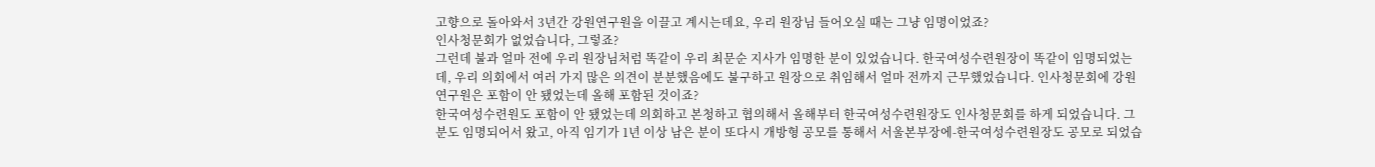고향으로 돌아와서 3년간 강원연구원을 이끌고 계시는데요, 우리 원장님 들어오실 때는 그냥 임명이었죠?
인사청문회가 없었습니다, 그렇죠?
그런데 불과 얼마 전에 우리 원장님처럼 똑같이 우리 최문순 지사가 임명한 분이 있었습니다. 한국여성수련원장이 똑같이 임명되었는데, 우리 의회에서 여러 가지 많은 의견이 분분했음에도 불구하고 원장으로 취임해서 얼마 전까지 근무했었습니다. 인사청문회에 강원연구원은 포함이 안 됐었는데 올해 포함된 것이죠?
한국여성수련원도 포함이 안 됐었는데 의회하고 본청하고 협의해서 올해부터 한국여성수련원장도 인사청문회를 하게 되었습니다. 그분도 임명되어서 왔고, 아직 임기가 1년 이상 남은 분이 또다시 개방형 공모를 통해서 서울본부장에-한국여성수련원장도 공모로 되었습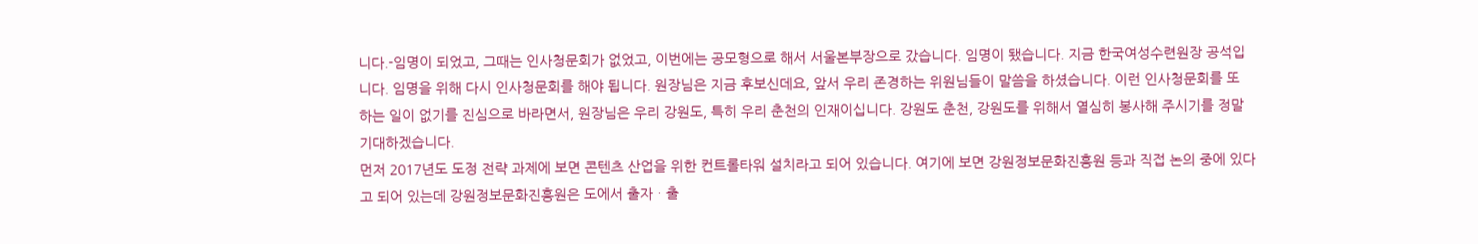니다.-임명이 되었고, 그때는 인사청문회가 없었고, 이번에는 공모형으로 해서 서울본부장으로 갔습니다. 임명이 됐습니다. 지금 한국여성수련원장 공석입니다. 임명을 위해 다시 인사청문회를 해야 됩니다. 원장님은 지금 후보신데요, 앞서 우리 존경하는 위원님들이 말씀을 하셨습니다. 이런 인사청문회를 또 하는 일이 없기를 진심으로 바라면서, 원장님은 우리 강원도, 특히 우리 춘천의 인재이십니다. 강원도 춘천, 강원도를 위해서 열심히 봉사해 주시기를 정말 기대하겠습니다.
먼저 2017년도 도정 전략 과제에 보면 콘텐츠 산업을 위한 컨트롤타워 설치라고 되어 있습니다. 여기에 보면 강원정보문화진흥원 등과 직접 논의 중에 있다고 되어 있는데 강원정보문화진흥원은 도에서 출자ㆍ출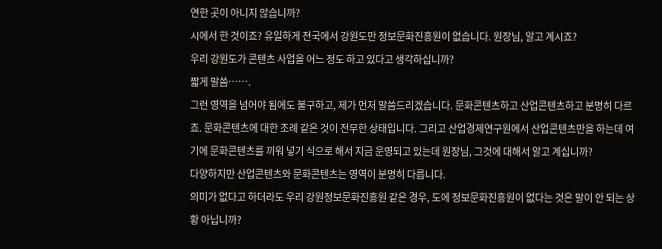연한 곳이 아니지 않습니까?
시에서 한 것이죠? 유일하게 전국에서 강원도만 정보문화진흥원이 없습니다. 원장님, 알고 계시죠?
우리 강원도가 콘텐츠 사업을 어느 정도 하고 있다고 생각하십니까?
짧게 말씀…….
그런 영역을 넘어야 됨에도 불구하고, 제가 먼저 말씀드리겠습니다. 문화콘텐츠하고 산업콘텐츠하고 분명히 다르죠. 문화콘텐츠에 대한 조례 같은 것이 전무한 상태입니다. 그리고 산업경제연구원에서 산업콘텐츠만을 하는데 여기에 문화콘텐츠를 끼워 넣기 식으로 해서 지금 운영되고 있는데 원장님, 그것에 대해서 알고 계십니까?
다양하지만 산업콘텐츠와 문화콘텐츠는 영역이 분명히 다릅니다.
의미가 없다고 하더라도 우리 강원정보문화진흥원 같은 경우, 도에 정보문화진흥원이 없다는 것은 말이 안 되는 상황 아닙니까?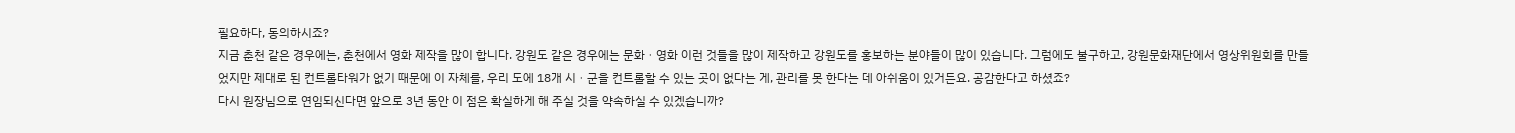필요하다, 동의하시죠?
지금 춘천 같은 경우에는, 춘천에서 영화 제작을 많이 합니다. 강원도 같은 경우에는 문화ㆍ영화 이런 것들을 많이 제작하고 강원도를 홍보하는 분야들이 많이 있습니다. 그럼에도 불구하고, 강원문화재단에서 영상위원회를 만들었지만 제대로 된 컨트롤타워가 없기 때문에 이 자체를, 우리 도에 18개 시ㆍ군을 컨트롤할 수 있는 곳이 없다는 게, 관리를 못 한다는 데 아쉬움이 있거든요. 공감한다고 하셨죠?
다시 원장님으로 연임되신다면 앞으로 3년 동안 이 점은 확실하게 해 주실 것을 약속하실 수 있겠습니까?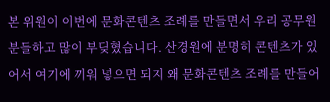본 위원이 이번에 문화콘텐츠 조례를 만들면서 우리 공무원분들하고 많이 부딪혔습니다. 산경원에 분명히 콘텐츠가 있어서 여기에 끼워 넣으면 되지 왜 문화콘텐츠 조례를 만들어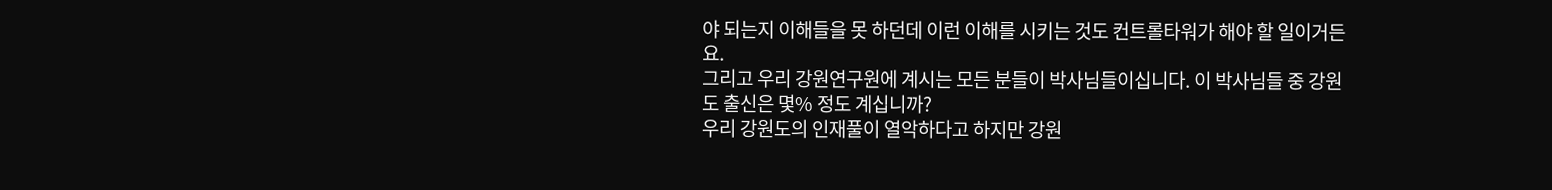야 되는지 이해들을 못 하던데 이런 이해를 시키는 것도 컨트롤타워가 해야 할 일이거든요.
그리고 우리 강원연구원에 계시는 모든 분들이 박사님들이십니다. 이 박사님들 중 강원도 출신은 몇% 정도 계십니까?
우리 강원도의 인재풀이 열악하다고 하지만 강원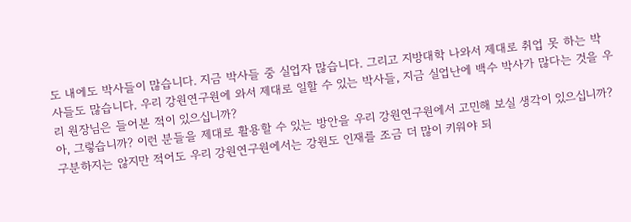도 내에도 박사들이 많습니다. 지금 박사들 중 실업자 많습니다. 그리고 지방대학 나와서 제대로 취업 못 하는 박사들도 많습니다. 우리 강원연구원에 와서 제대로 일할 수 있는 박사들, 지금 실업난에 백수 박사가 많다는 것을 우리 원장님은 들어본 적이 있으십니까?
아, 그렇습니까? 이런 분들을 제대로 활용할 수 있는 방안을 우리 강원연구원에서 고민해 보실 생각이 있으십니까?
구분하지는 않지만 적어도 우리 강원연구원에서는 강원도 인재를 조금 더 많이 키워야 되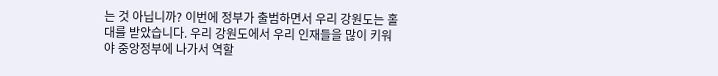는 것 아닙니까? 이번에 정부가 출범하면서 우리 강원도는 홀대를 받았습니다. 우리 강원도에서 우리 인재들을 많이 키워야 중앙정부에 나가서 역할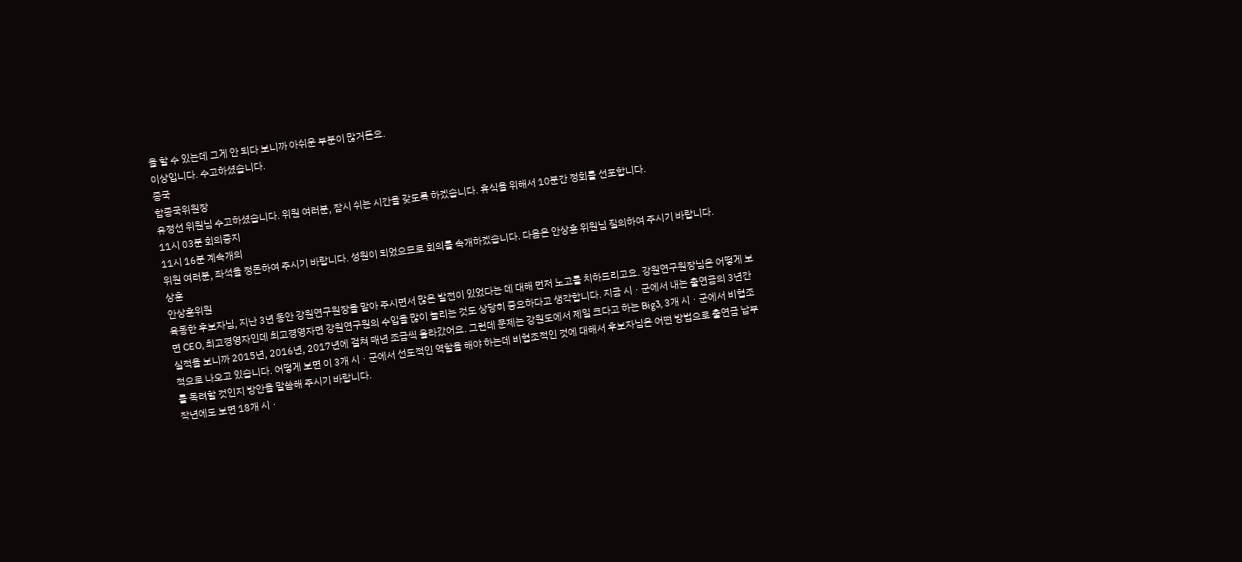을 할 수 있는데 그게 안 되다 보니까 아쉬운 부분이 많거든요.
이상입니다. 수고하셨습니다.
종국
함종국위원장
유정선 위원님 수고하셨습니다. 위원 여러분, 잠시 쉬는 시간을 갖도록 하겠습니다. 휴식을 위해서 10분간 정회를 선포합니다.
11시 03분 회의중지
11시 16분 계속개의
위원 여러분, 좌석을 정돈하여 주시기 바랍니다. 성원이 되었으므로 회의를 속개하겠습니다. 다음은 안상훈 위원님 질의하여 주시기 바랍니다.
상훈
안상훈위원
육동한 후보자님, 지난 3년 동안 강원연구원장을 맡아 주시면서 많은 발전이 있었다는 데 대해 먼저 노고를 치하드리고요. 강원연구원장님은 어떻게 보면 CEO, 최고경영자인데 최고경영자면 강원연구원의 수입을 많이 늘리는 것도 상당히 중요하다고 생각합니다. 지금 시ㆍ군에서 내는 출연금의 3년간 실적을 보니까 2015년, 2016년, 2017년에 걸쳐 매년 조금씩 올라갔어요. 그런데 문제는 강원도에서 제일 크다고 하는 Big3, 3개 시ㆍ군에서 비협조적으로 나오고 있습니다. 어떻게 보면 이 3개 시ㆍ군에서 선도적인 역할을 해야 하는데 비협조적인 것에 대해서 후보자님은 어떤 방법으로 출연금 납부를 독려할 것인지 방안을 말씀해 주시기 바랍니다.
작년에도 보면 18개 시ㆍ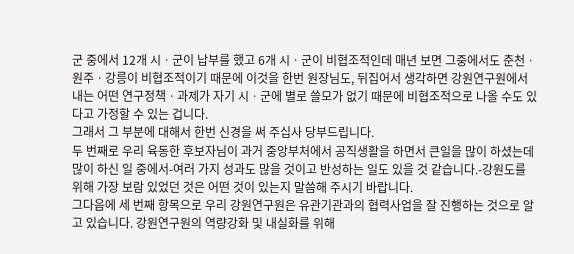군 중에서 12개 시ㆍ군이 납부를 했고 6개 시ㆍ군이 비협조적인데 매년 보면 그중에서도 춘천ㆍ원주ㆍ강릉이 비협조적이기 때문에 이것을 한번 원장님도, 뒤집어서 생각하면 강원연구원에서 내는 어떤 연구정책ㆍ과제가 자기 시ㆍ군에 별로 쓸모가 없기 때문에 비협조적으로 나올 수도 있다고 가정할 수 있는 겁니다.
그래서 그 부분에 대해서 한번 신경을 써 주십사 당부드립니다.
두 번째로 우리 육동한 후보자님이 과거 중앙부처에서 공직생활을 하면서 큰일을 많이 하셨는데 많이 하신 일 중에서-여러 가지 성과도 많을 것이고 반성하는 일도 있을 것 같습니다.-강원도를 위해 가장 보람 있었던 것은 어떤 것이 있는지 말씀해 주시기 바랍니다.
그다음에 세 번째 항목으로 우리 강원연구원은 유관기관과의 협력사업을 잘 진행하는 것으로 알고 있습니다. 강원연구원의 역량강화 및 내실화를 위해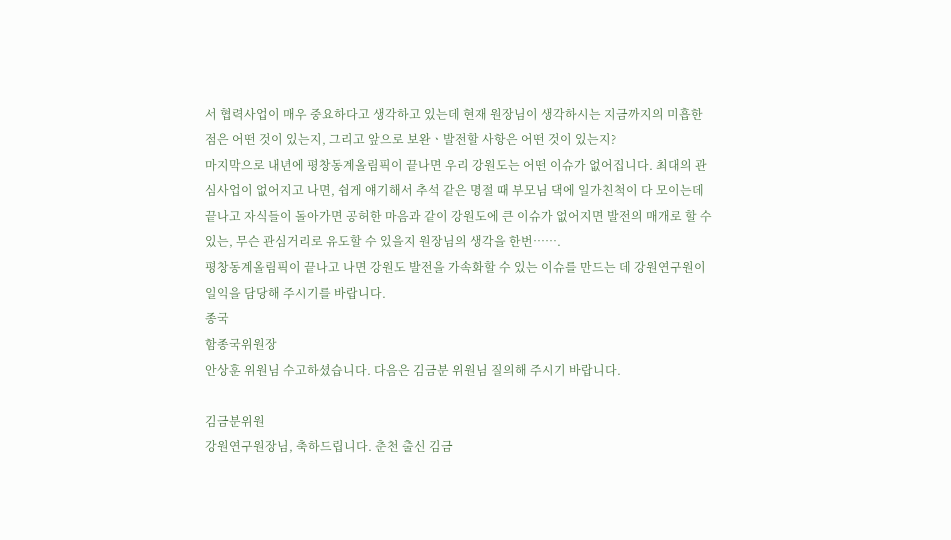서 협력사업이 매우 중요하다고 생각하고 있는데 현재 원장님이 생각하시는 지금까지의 미흡한 점은 어떤 것이 있는지, 그리고 앞으로 보완ㆍ발전할 사항은 어떤 것이 있는지?
마지막으로 내년에 평창동계올림픽이 끝나면 우리 강원도는 어떤 이슈가 없어집니다. 최대의 관심사업이 없어지고 나면, 쉽게 얘기해서 추석 같은 명절 때 부모님 댁에 일가친척이 다 모이는데 끝나고 자식들이 돌아가면 공허한 마음과 같이 강원도에 큰 이슈가 없어지면 발전의 매개로 할 수 있는, 무슨 관심거리로 유도할 수 있을지 원장님의 생각을 한번…….
평창동계올림픽이 끝나고 나면 강원도 발전을 가속화할 수 있는 이슈를 만드는 데 강원연구원이 일익을 담당해 주시기를 바랍니다.
종국
함종국위원장
안상훈 위원님 수고하셨습니다. 다음은 김금분 위원님 질의해 주시기 바랍니다.

김금분위원
강원연구원장님, 축하드립니다. 춘천 출신 김금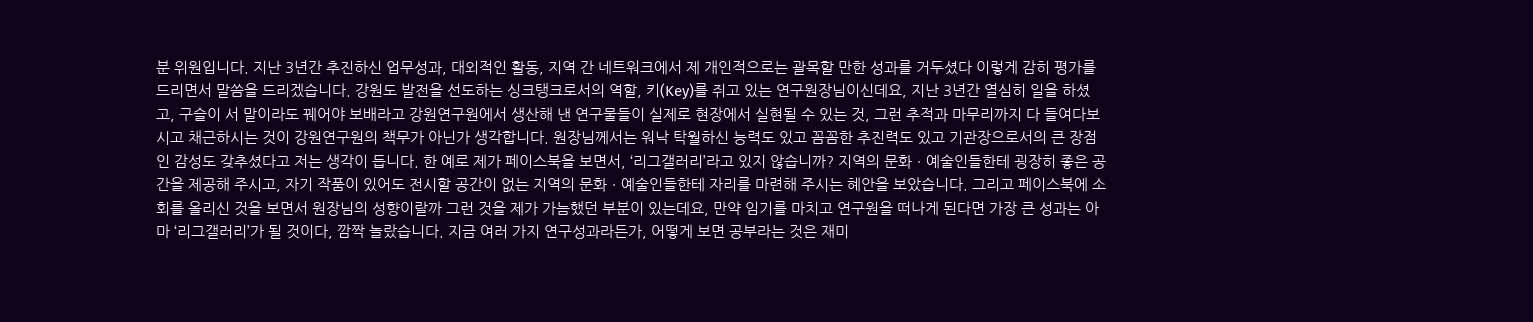분 위원입니다. 지난 3년간 추진하신 업무성과, 대외적인 활동, 지역 간 네트워크에서 제 개인적으로는 괄목할 만한 성과를 거두셨다 이렇게 감히 평가를 드리면서 말씀을 드리겠습니다. 강원도 발전을 선도하는 싱크탱크로서의 역할, 키(Key)를 쥐고 있는 연구원장님이신데요, 지난 3년간 열심히 일을 하셨고, 구슬이 서 말이라도 꿰어야 보배라고 강원연구원에서 생산해 낸 연구물들이 실제로 현장에서 실현될 수 있는 것, 그런 추적과 마무리까지 다 들여다보시고 채근하시는 것이 강원연구원의 책무가 아닌가 생각합니다. 원장님께서는 워낙 탁월하신 능력도 있고 꼼꼼한 추진력도 있고 기관장으로서의 큰 장점인 감성도 갖추셨다고 저는 생각이 듭니다. 한 예로 제가 페이스북을 보면서, ‘리그갤러리’라고 있지 않습니까? 지역의 문화ㆍ예술인들한테 굉장히 좋은 공간을 제공해 주시고, 자기 작품이 있어도 전시할 공간이 없는 지역의 문화ㆍ예술인들한테 자리를 마련해 주시는 혜안을 보았습니다. 그리고 페이스북에 소회를 올리신 것을 보면서 원장님의 성향이랄까 그런 것을 제가 가늠했던 부분이 있는데요, 만약 임기를 마치고 연구원을 떠나게 된다면 가장 큰 성과는 아마 ‘리그갤러리’가 될 것이다, 깜짝 놀랐습니다. 지금 여러 가지 연구성과라든가, 어떻게 보면 공부라는 것은 재미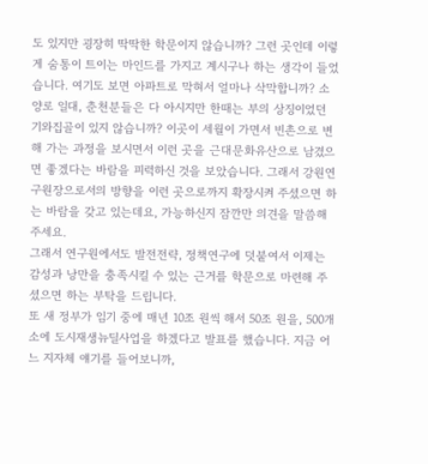도 있지만 굉장히 딱딱한 학문이지 않습니까? 그런 곳인데 이렇게 숨통이 트이는 마인드를 가지고 계시구나 하는 생각이 들었습니다. 여기도 보면 아파트로 막혀서 얼마나 삭막합니까? 소양로 일대, 춘천분들은 다 아시지만 한때는 부의 상징이었던 기와집골이 있지 않습니까? 이곳이 세월이 가면서 빈촌으로 변해 가는 과정을 보시면서 이런 곳을 근대문화유산으로 남겼으면 좋겠다는 바람을 피력하신 것을 보았습니다. 그래서 강원연구원장으로서의 방향을 이런 곳으로까지 확장시켜 주셨으면 하는 바람을 갖고 있는데요, 가능하신지 잠깐만 의견을 말씀해 주세요.
그래서 연구원에서도 발전전략, 정책연구에 덧붙여서 이제는 감성과 낭만을 충족시킬 수 있는 근거를 학문으로 마련해 주셨으면 하는 부탁을 드립니다.
또 새 정부가 임기 중에 매년 10조 원씩 해서 50조 원을, 500개소에 도시재생뉴딜사업을 하겠다고 발표를 했습니다. 지금 어느 지자체 얘기를 들어보니까,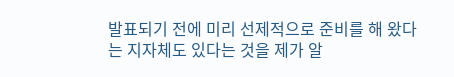발표되기 전에 미리 선제적으로 준비를 해 왔다는 지자체도 있다는 것을 제가 알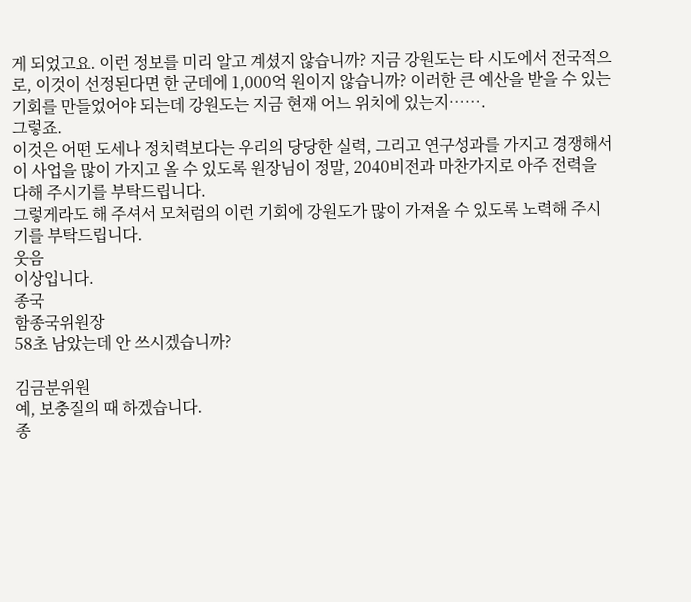게 되었고요. 이런 정보를 미리 알고 계셨지 않습니까? 지금 강원도는 타 시도에서 전국적으로, 이것이 선정된다면 한 군데에 1,000억 원이지 않습니까? 이러한 큰 예산을 받을 수 있는 기회를 만들었어야 되는데 강원도는 지금 현재 어느 위치에 있는지…….
그렇죠.
이것은 어떤 도세나 정치력보다는 우리의 당당한 실력, 그리고 연구성과를 가지고 경쟁해서 이 사업을 많이 가지고 올 수 있도록 원장님이 정말, 2040비전과 마찬가지로 아주 전력을 다해 주시기를 부탁드립니다.
그렇게라도 해 주셔서 모처럼의 이런 기회에 강원도가 많이 가져올 수 있도록 노력해 주시기를 부탁드립니다.
웃음
이상입니다.
종국
함종국위원장
58초 남았는데 안 쓰시겠습니까?

김금분위원
예, 보충질의 때 하겠습니다.
종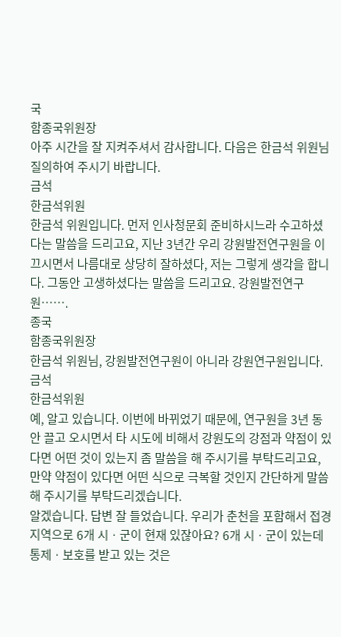국
함종국위원장
아주 시간을 잘 지켜주셔서 감사합니다. 다음은 한금석 위원님 질의하여 주시기 바랍니다.
금석
한금석위원
한금석 위원입니다. 먼저 인사청문회 준비하시느라 수고하셨다는 말씀을 드리고요, 지난 3년간 우리 강원발전연구원을 이끄시면서 나름대로 상당히 잘하셨다, 저는 그렇게 생각을 합니다. 그동안 고생하셨다는 말씀을 드리고요. 강원발전연구원…….
종국
함종국위원장
한금석 위원님, 강원발전연구원이 아니라 강원연구원입니다.
금석
한금석위원
예, 알고 있습니다. 이번에 바뀌었기 때문에, 연구원을 3년 동안 끌고 오시면서 타 시도에 비해서 강원도의 강점과 약점이 있다면 어떤 것이 있는지 좀 말씀을 해 주시기를 부탁드리고요, 만약 약점이 있다면 어떤 식으로 극복할 것인지 간단하게 말씀해 주시기를 부탁드리겠습니다.
알겠습니다. 답변 잘 들었습니다. 우리가 춘천을 포함해서 접경지역으로 6개 시ㆍ군이 현재 있잖아요? 6개 시ㆍ군이 있는데 통제ㆍ보호를 받고 있는 것은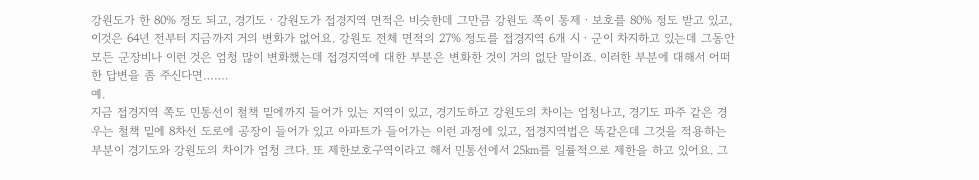강원도가 한 80% 정도 되고, 경기도ㆍ강원도가 접경지역 면적은 비슷한데 그만큼 강원도 쪽이 통제ㆍ보호를 80% 정도 받고 있고, 이것은 64년 전부터 지금까지 거의 변화가 없어요. 강원도 전체 면적의 27% 정도를 접경지역 6개 시ㆍ군이 차지하고 있는데 그동안 모든 군장비나 이런 것은 엄청 많이 변화했는데 접경지역에 대한 부분은 변화한 것이 거의 없단 말이죠. 이러한 부분에 대해서 어떠한 답변을 좀 주신다면…….
예.
지금 접경지역 쪽도 민통선이 철책 밑에까지 들어가 있는 지역이 있고, 경기도하고 강원도의 차이는 엄청나고, 경기도 파주 같은 경우는 철책 밑에 8차선 도로에 공장이 들어가 있고 아파트가 들어가는 이런 과정에 있고, 접경지역법은 똑같은데 그것을 적용하는 부분이 경기도와 강원도의 차이가 엄청 크다. 또 제한보호구역이라고 해서 민통선에서 25㎞를 일률적으로 제한을 하고 있어요. 그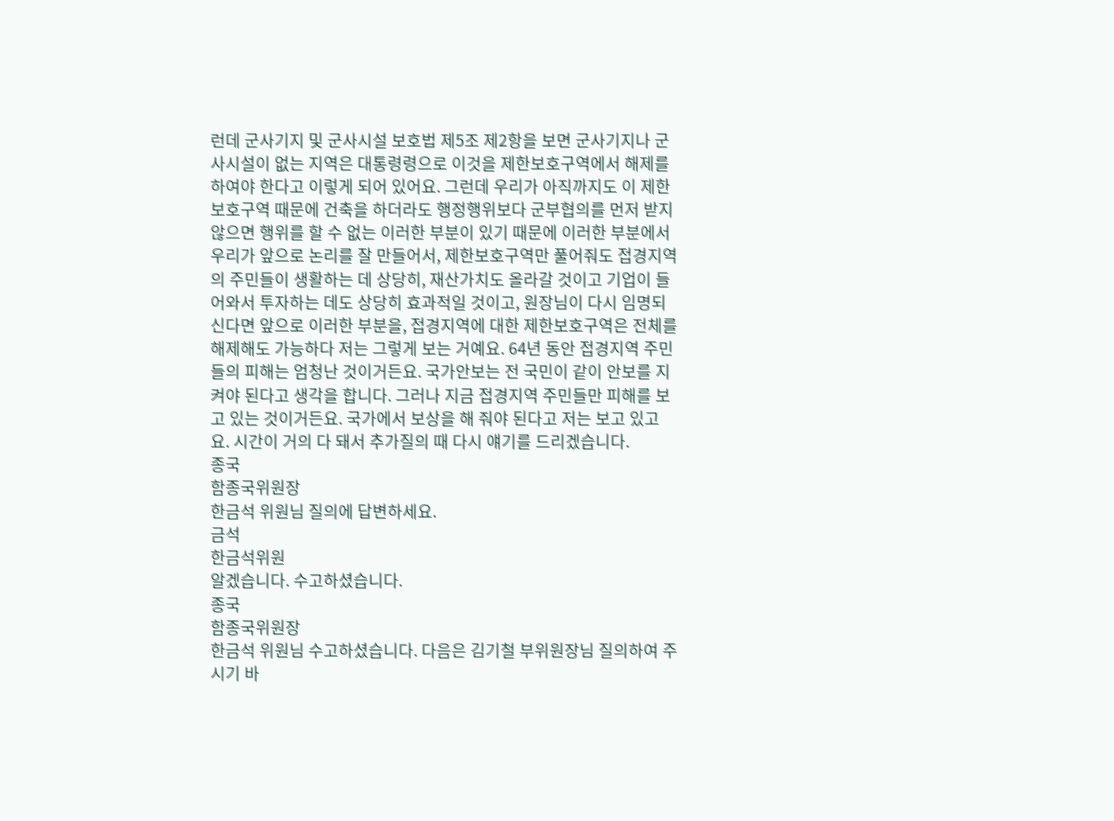런데 군사기지 및 군사시설 보호법 제5조 제2항을 보면 군사기지나 군사시설이 없는 지역은 대통령령으로 이것을 제한보호구역에서 해제를 하여야 한다고 이렇게 되어 있어요. 그런데 우리가 아직까지도 이 제한보호구역 때문에 건축을 하더라도 행정행위보다 군부협의를 먼저 받지 않으면 행위를 할 수 없는 이러한 부분이 있기 때문에 이러한 부분에서 우리가 앞으로 논리를 잘 만들어서, 제한보호구역만 풀어줘도 접경지역의 주민들이 생활하는 데 상당히, 재산가치도 올라갈 것이고 기업이 들어와서 투자하는 데도 상당히 효과적일 것이고, 원장님이 다시 임명되신다면 앞으로 이러한 부분을, 접경지역에 대한 제한보호구역은 전체를 해제해도 가능하다 저는 그렇게 보는 거예요. 64년 동안 접경지역 주민들의 피해는 엄청난 것이거든요. 국가안보는 전 국민이 같이 안보를 지켜야 된다고 생각을 합니다. 그러나 지금 접경지역 주민들만 피해를 보고 있는 것이거든요. 국가에서 보상을 해 줘야 된다고 저는 보고 있고요. 시간이 거의 다 돼서 추가질의 때 다시 얘기를 드리겠습니다.
종국
함종국위원장
한금석 위원님 질의에 답변하세요.
금석
한금석위원
알겠습니다. 수고하셨습니다.
종국
함종국위원장
한금석 위원님 수고하셨습니다. 다음은 김기철 부위원장님 질의하여 주시기 바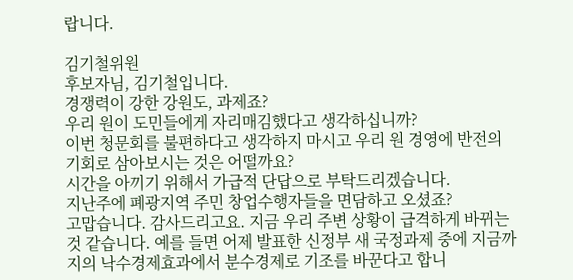랍니다.

김기철위원
후보자님, 김기철입니다.
경쟁력이 강한 강원도, 과제죠?
우리 원이 도민들에게 자리매김했다고 생각하십니까?
이번 청문회를 불편하다고 생각하지 마시고 우리 원 경영에 반전의 기회로 삼아보시는 것은 어떨까요?
시간을 아끼기 위해서 가급적 단답으로 부탁드리겠습니다.
지난주에 폐광지역 주민 창업수행자들을 면담하고 오셨죠?
고맙습니다. 감사드리고요. 지금 우리 주변 상황이 급격하게 바뀌는 것 같습니다. 예를 들면 어제 발표한 신정부 새 국정과제 중에 지금까지의 낙수경제효과에서 분수경제로 기조를 바꾼다고 합니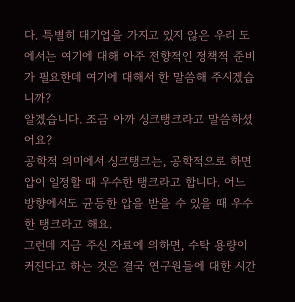다. 특별히 대기업을 가지고 있지 않은 우리 도에서는 여기에 대해 아주 전향적인 정책적 준비가 필요한데 여기에 대해서 한 말씀해 주시겠습니까?
알겠습니다. 조금 아까 싱크탱크라고 말씀하셨어요?
공학적 의미에서 싱크탱크는, 공학적으로 하면 압이 일정할 때 우수한 탱크라고 합니다. 어느 방향에서도 균등한 압을 받을 수 있을 때 우수한 탱크라고 해요.
그런데 지금 주신 자료에 의하면, 수탁 용량이 커진다고 하는 것은 결국 연구원들에 대한 시간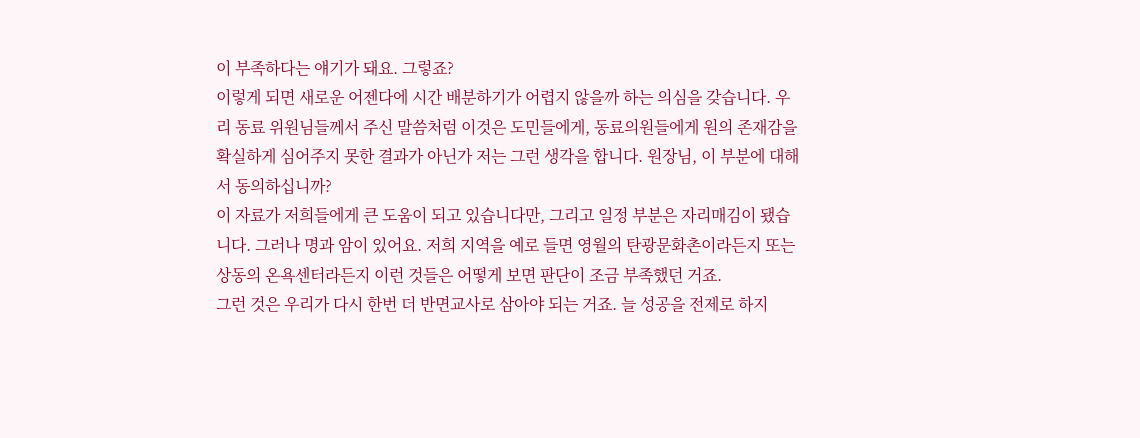이 부족하다는 얘기가 돼요. 그렇죠?
이렇게 되면 새로운 어젠다에 시간 배분하기가 어렵지 않을까 하는 의심을 갖습니다. 우리 동료 위원님들께서 주신 말씀처럼 이것은 도민들에게, 동료의원들에게 원의 존재감을 확실하게 심어주지 못한 결과가 아닌가 저는 그런 생각을 합니다. 원장님, 이 부분에 대해서 동의하십니까?
이 자료가 저희들에게 큰 도움이 되고 있습니다만, 그리고 일정 부분은 자리매김이 됐습니다. 그러나 명과 암이 있어요. 저희 지역을 예로 들면 영월의 탄광문화촌이라든지 또는 상동의 온욕센터라든지 이런 것들은 어떻게 보면 판단이 조금 부족했던 거죠.
그런 것은 우리가 다시 한번 더 반면교사로 삼아야 되는 거죠. 늘 성공을 전제로 하지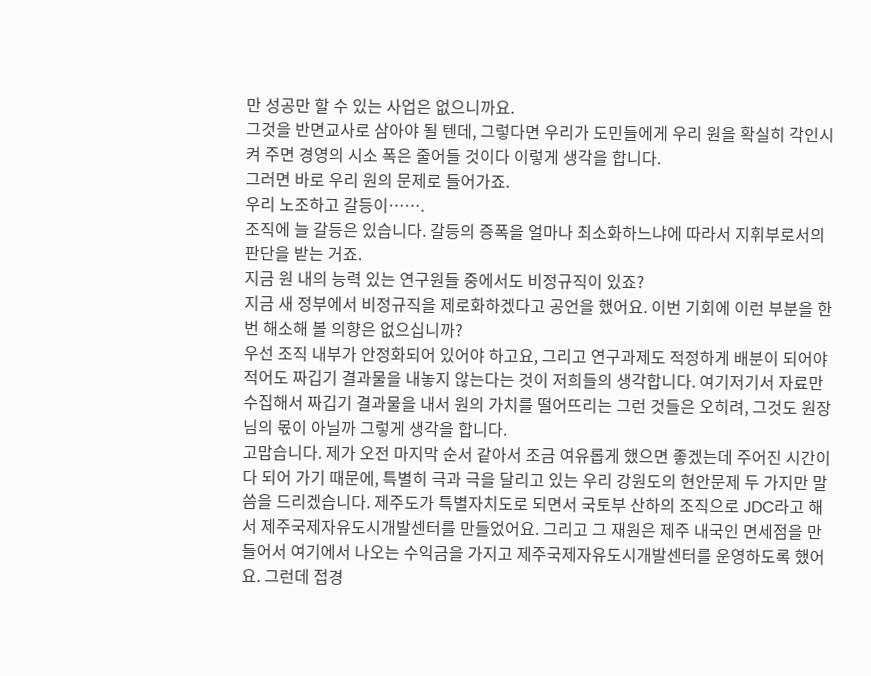만 성공만 할 수 있는 사업은 없으니까요.
그것을 반면교사로 삼아야 될 텐데, 그렇다면 우리가 도민들에게 우리 원을 확실히 각인시켜 주면 경영의 시소 폭은 줄어들 것이다 이렇게 생각을 합니다.
그러면 바로 우리 원의 문제로 들어가죠.
우리 노조하고 갈등이…….
조직에 늘 갈등은 있습니다. 갈등의 증폭을 얼마나 최소화하느냐에 따라서 지휘부로서의 판단을 받는 거죠.
지금 원 내의 능력 있는 연구원들 중에서도 비정규직이 있죠?
지금 새 정부에서 비정규직을 제로화하겠다고 공언을 했어요. 이번 기회에 이런 부분을 한번 해소해 볼 의향은 없으십니까?
우선 조직 내부가 안정화되어 있어야 하고요, 그리고 연구과제도 적정하게 배분이 되어야 적어도 짜깁기 결과물을 내놓지 않는다는 것이 저희들의 생각합니다. 여기저기서 자료만 수집해서 짜깁기 결과물을 내서 원의 가치를 떨어뜨리는 그런 것들은 오히려, 그것도 원장님의 몫이 아닐까 그렇게 생각을 합니다.
고맙습니다. 제가 오전 마지막 순서 같아서 조금 여유롭게 했으면 좋겠는데 주어진 시간이 다 되어 가기 때문에, 특별히 극과 극을 달리고 있는 우리 강원도의 현안문제 두 가지만 말씀을 드리겠습니다. 제주도가 특별자치도로 되면서 국토부 산하의 조직으로 JDC라고 해서 제주국제자유도시개발센터를 만들었어요. 그리고 그 재원은 제주 내국인 면세점을 만들어서 여기에서 나오는 수익금을 가지고 제주국제자유도시개발센터를 운영하도록 했어요. 그런데 접경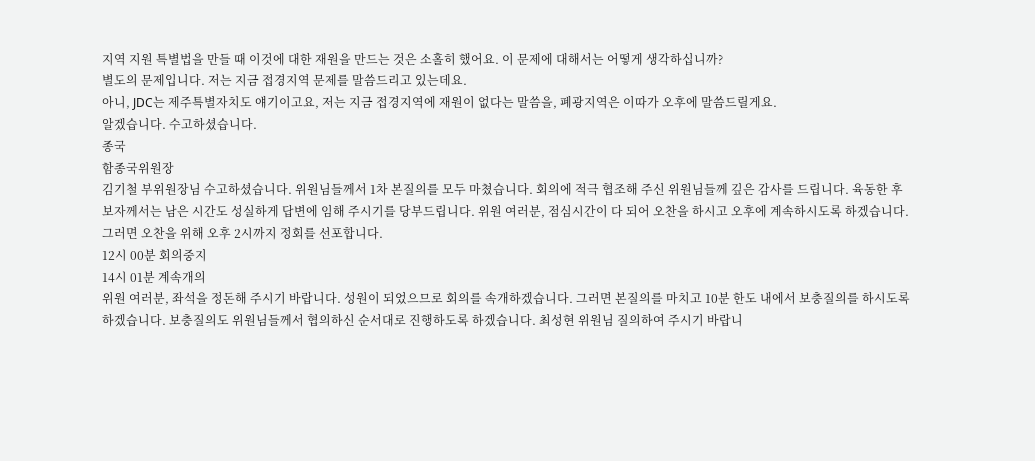지역 지원 특별법을 만들 때 이것에 대한 재원을 만드는 것은 소홀히 했어요. 이 문제에 대해서는 어떻게 생각하십니까?
별도의 문제입니다. 저는 지금 접경지역 문제를 말씀드리고 있는데요.
아니, JDC는 제주특별자치도 얘기이고요, 저는 지금 접경지역에 재원이 없다는 말씀을, 폐광지역은 이따가 오후에 말씀드릴게요.
알겠습니다. 수고하셨습니다.
종국
함종국위원장
김기철 부위원장님 수고하셨습니다. 위원님들께서 1차 본질의를 모두 마쳤습니다. 회의에 적극 협조해 주신 위원님들께 깊은 감사를 드립니다. 육동한 후보자께서는 남은 시간도 성실하게 답변에 임해 주시기를 당부드립니다. 위원 여러분, 점심시간이 다 되어 오찬을 하시고 오후에 계속하시도록 하겠습니다. 그러면 오찬을 위해 오후 2시까지 정회를 선포합니다.
12시 00분 회의중지
14시 01분 계속개의
위원 여러분, 좌석을 정돈해 주시기 바랍니다. 성원이 되었으므로 회의를 속개하겠습니다. 그러면 본질의를 마치고 10분 한도 내에서 보충질의를 하시도록 하겠습니다. 보충질의도 위원님들께서 협의하신 순서대로 진행하도록 하겠습니다. 최성현 위원님 질의하여 주시기 바랍니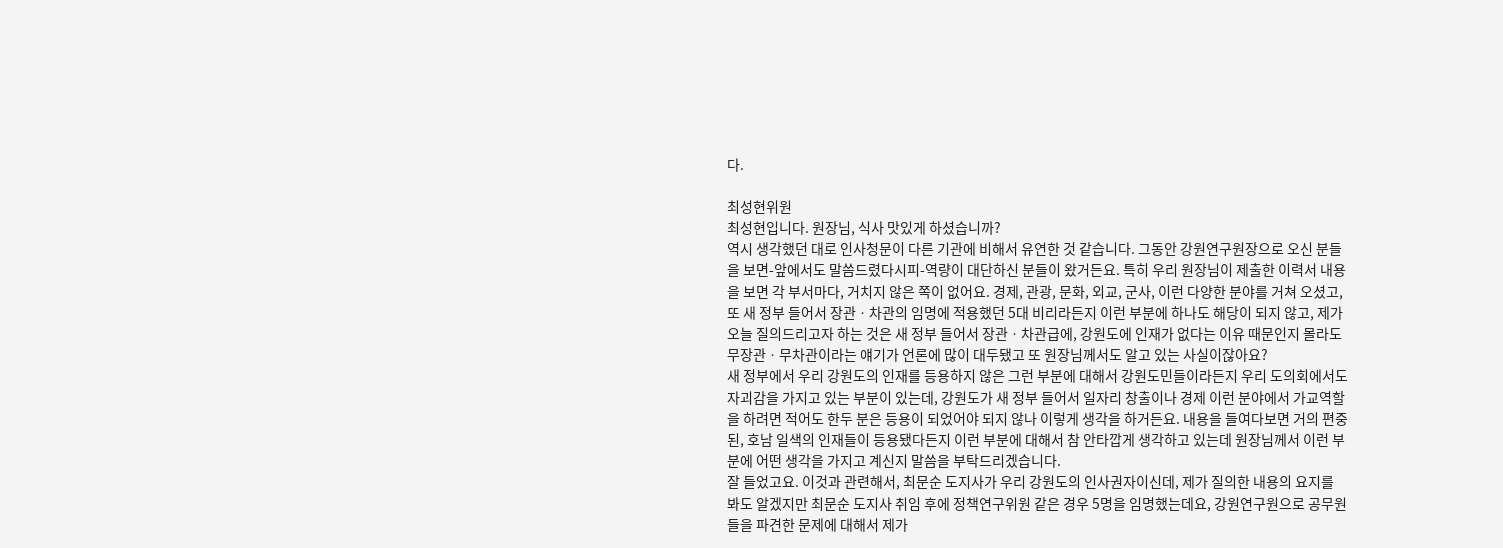다.

최성현위원
최성현입니다. 원장님, 식사 맛있게 하셨습니까?
역시 생각했던 대로 인사청문이 다른 기관에 비해서 유연한 것 같습니다. 그동안 강원연구원장으로 오신 분들을 보면-앞에서도 말씀드렸다시피-역량이 대단하신 분들이 왔거든요. 특히 우리 원장님이 제출한 이력서 내용을 보면 각 부서마다, 거치지 않은 쪽이 없어요. 경제, 관광, 문화, 외교, 군사, 이런 다양한 분야를 거쳐 오셨고, 또 새 정부 들어서 장관ㆍ차관의 임명에 적용했던 5대 비리라든지 이런 부분에 하나도 해당이 되지 않고, 제가 오늘 질의드리고자 하는 것은 새 정부 들어서 장관ㆍ차관급에, 강원도에 인재가 없다는 이유 때문인지 몰라도 무장관ㆍ무차관이라는 얘기가 언론에 많이 대두됐고 또 원장님께서도 알고 있는 사실이잖아요?
새 정부에서 우리 강원도의 인재를 등용하지 않은 그런 부분에 대해서 강원도민들이라든지 우리 도의회에서도 자괴감을 가지고 있는 부분이 있는데, 강원도가 새 정부 들어서 일자리 창출이나 경제 이런 분야에서 가교역할을 하려면 적어도 한두 분은 등용이 되었어야 되지 않나 이렇게 생각을 하거든요. 내용을 들여다보면 거의 편중된, 호남 일색의 인재들이 등용됐다든지 이런 부분에 대해서 참 안타깝게 생각하고 있는데 원장님께서 이런 부분에 어떤 생각을 가지고 계신지 말씀을 부탁드리겠습니다.
잘 들었고요. 이것과 관련해서, 최문순 도지사가 우리 강원도의 인사권자이신데, 제가 질의한 내용의 요지를 봐도 알겠지만 최문순 도지사 취임 후에 정책연구위원 같은 경우 5명을 임명했는데요, 강원연구원으로 공무원들을 파견한 문제에 대해서 제가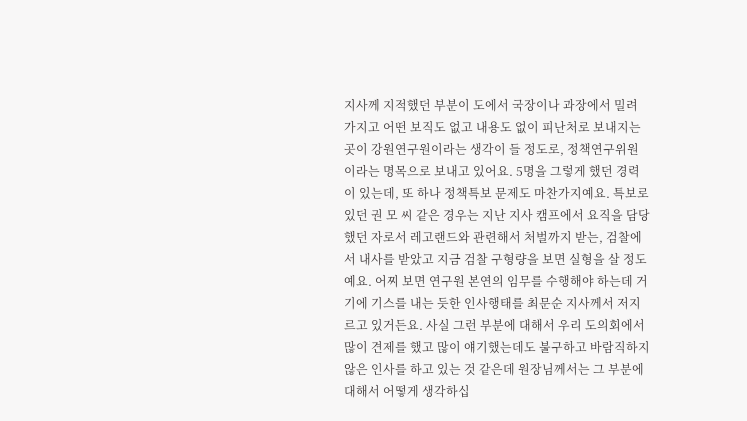지사께 지적했던 부분이 도에서 국장이나 과장에서 밀려 가지고 어떤 보직도 없고 내용도 없이 피난처로 보내지는 곳이 강원연구원이라는 생각이 들 정도로, 정책연구위원이라는 명목으로 보내고 있어요. 5명을 그렇게 했던 경력이 있는데, 또 하나 정책특보 문제도 마찬가지예요. 특보로 있던 권 모 씨 같은 경우는 지난 지사 캠프에서 요직을 담당했던 자로서 레고랜드와 관련해서 처벌까지 받는, 검찰에서 내사를 받았고 지금 검찰 구형량을 보면 실형을 살 정도예요. 어찌 보면 연구원 본연의 임무를 수행해야 하는데 거기에 기스를 내는 듯한 인사행태를 최문순 지사께서 저지르고 있거든요. 사실 그런 부분에 대해서 우리 도의회에서 많이 견제를 했고 많이 얘기했는데도 불구하고 바람직하지 않은 인사를 하고 있는 것 같은데 원장님께서는 그 부분에 대해서 어떻게 생각하십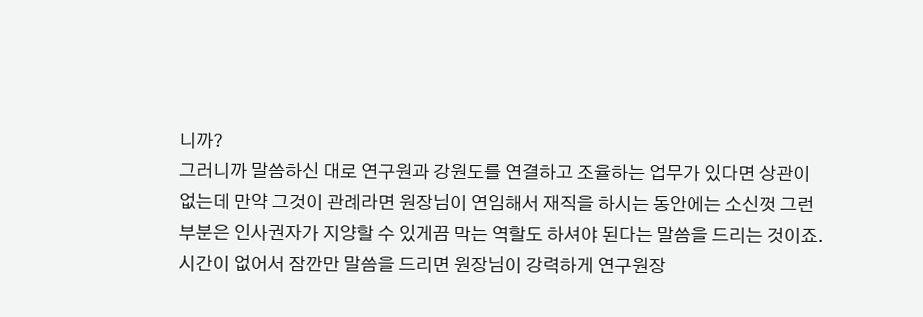니까?
그러니까 말씀하신 대로 연구원과 강원도를 연결하고 조율하는 업무가 있다면 상관이 없는데 만약 그것이 관례라면 원장님이 연임해서 재직을 하시는 동안에는 소신껏 그런 부분은 인사권자가 지양할 수 있게끔 막는 역할도 하셔야 된다는 말씀을 드리는 것이죠.
시간이 없어서 잠깐만 말씀을 드리면 원장님이 강력하게 연구원장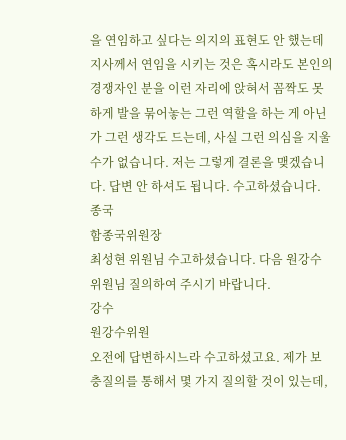을 연임하고 싶다는 의지의 표현도 안 했는데 지사께서 연임을 시키는 것은 혹시라도 본인의 경쟁자인 분을 이런 자리에 앉혀서 꼼짝도 못 하게 발을 묶어놓는 그런 역할을 하는 게 아닌가 그런 생각도 드는데, 사실 그런 의심을 지울 수가 없습니다. 저는 그렇게 결론을 맺겠습니다. 답변 안 하셔도 됩니다. 수고하셨습니다.
종국
함종국위원장
최성현 위원님 수고하셨습니다. 다음 원강수 위원님 질의하여 주시기 바랍니다.
강수
원강수위원
오전에 답변하시느라 수고하셨고요. 제가 보충질의를 통해서 몇 가지 질의할 것이 있는데,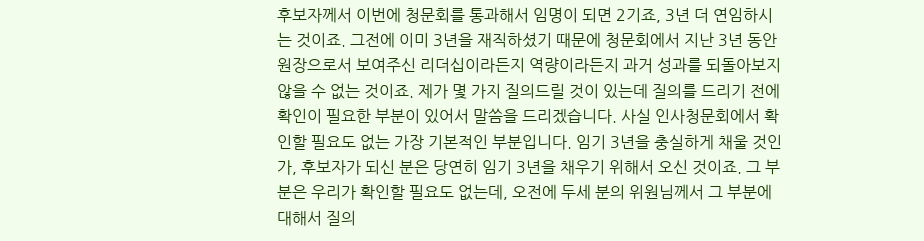후보자께서 이번에 청문회를 통과해서 임명이 되면 2기죠, 3년 더 연임하시는 것이죠. 그전에 이미 3년을 재직하셨기 때문에 청문회에서 지난 3년 동안 원장으로서 보여주신 리더십이라든지 역량이라든지 과거 성과를 되돌아보지 않을 수 없는 것이죠. 제가 몇 가지 질의드릴 것이 있는데 질의를 드리기 전에 확인이 필요한 부분이 있어서 말씀을 드리겠습니다. 사실 인사청문회에서 확인할 필요도 없는 가장 기본적인 부분입니다. 임기 3년을 충실하게 채울 것인가, 후보자가 되신 분은 당연히 임기 3년을 채우기 위해서 오신 것이죠. 그 부분은 우리가 확인할 필요도 없는데, 오전에 두세 분의 위원님께서 그 부분에 대해서 질의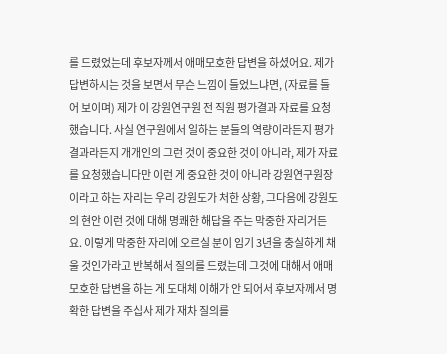를 드렸었는데 후보자께서 애매모호한 답변을 하셨어요. 제가 답변하시는 것을 보면서 무슨 느낌이 들었느냐면, (자료를 들어 보이며) 제가 이 강원연구원 전 직원 평가결과 자료를 요청했습니다. 사실 연구원에서 일하는 분들의 역량이라든지 평가결과라든지 개개인의 그런 것이 중요한 것이 아니라, 제가 자료를 요청했습니다만 이런 게 중요한 것이 아니라 강원연구원장이라고 하는 자리는 우리 강원도가 처한 상황, 그다음에 강원도의 현안 이런 것에 대해 명쾌한 해답을 주는 막중한 자리거든요. 이렇게 막중한 자리에 오르실 분이 임기 3년을 충실하게 채울 것인가라고 반복해서 질의를 드렸는데 그것에 대해서 애매모호한 답변을 하는 게 도대체 이해가 안 되어서 후보자께서 명확한 답변을 주십사 제가 재차 질의를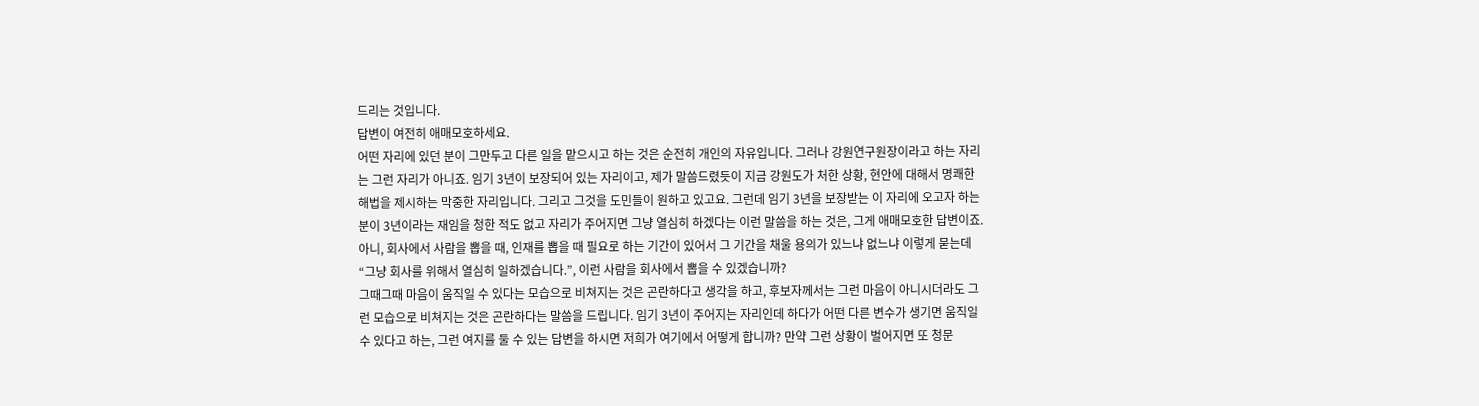드리는 것입니다.
답변이 여전히 애매모호하세요.
어떤 자리에 있던 분이 그만두고 다른 일을 맡으시고 하는 것은 순전히 개인의 자유입니다. 그러나 강원연구원장이라고 하는 자리는 그런 자리가 아니죠. 임기 3년이 보장되어 있는 자리이고, 제가 말씀드렸듯이 지금 강원도가 처한 상황, 현안에 대해서 명쾌한 해법을 제시하는 막중한 자리입니다. 그리고 그것을 도민들이 원하고 있고요. 그런데 임기 3년을 보장받는 이 자리에 오고자 하는 분이 3년이라는 재임을 청한 적도 없고 자리가 주어지면 그냥 열심히 하겠다는 이런 말씀을 하는 것은, 그게 애매모호한 답변이죠. 아니, 회사에서 사람을 뽑을 때, 인재를 뽑을 때 필요로 하는 기간이 있어서 그 기간을 채울 용의가 있느냐 없느냐 이렇게 묻는데 “그냥 회사를 위해서 열심히 일하겠습니다.”, 이런 사람을 회사에서 뽑을 수 있겠습니까?
그때그때 마음이 움직일 수 있다는 모습으로 비쳐지는 것은 곤란하다고 생각을 하고, 후보자께서는 그런 마음이 아니시더라도 그런 모습으로 비쳐지는 것은 곤란하다는 말씀을 드립니다. 임기 3년이 주어지는 자리인데 하다가 어떤 다른 변수가 생기면 움직일 수 있다고 하는, 그런 여지를 둘 수 있는 답변을 하시면 저희가 여기에서 어떻게 합니까? 만약 그런 상황이 벌어지면 또 청문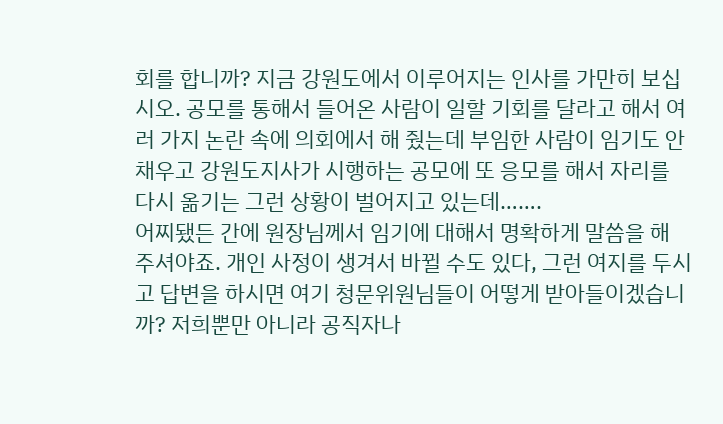회를 합니까? 지금 강원도에서 이루어지는 인사를 가만히 보십시오. 공모를 통해서 들어온 사람이 일할 기회를 달라고 해서 여러 가지 논란 속에 의회에서 해 줬는데 부임한 사람이 임기도 안 채우고 강원도지사가 시행하는 공모에 또 응모를 해서 자리를 다시 옮기는 그런 상황이 벌어지고 있는데…….
어찌됐든 간에 원장님께서 임기에 대해서 명확하게 말씀을 해 주셔야죠. 개인 사정이 생겨서 바뀔 수도 있다, 그런 여지를 두시고 답변을 하시면 여기 청문위원님들이 어떻게 받아들이겠습니까? 저희뿐만 아니라 공직자나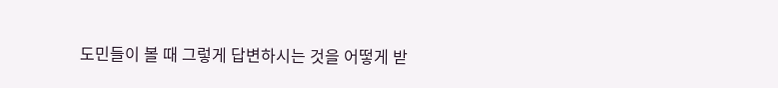도민들이 볼 때 그렇게 답변하시는 것을 어떻게 받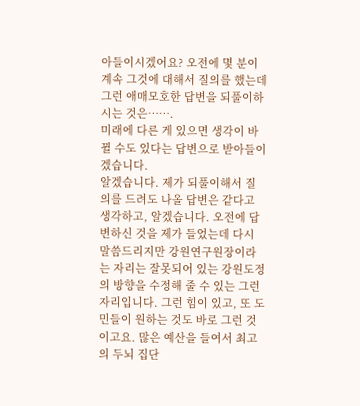아들이시겠어요? 오전에 몇 분이 계속 그것에 대해서 질의를 했는데 그런 애매모호한 답변을 되풀이하시는 것은…….
미래에 다른 게 있으면 생각이 바뀔 수도 있다는 답변으로 받아들이겠습니다.
알겠습니다. 제가 되풀이해서 질의를 드려도 나올 답변은 같다고 생각하고, 알겠습니다. 오전에 답변하신 것을 제가 들었는데 다시 말씀드리지만 강원연구원장이라는 자리는 잘못되어 있는 강원도정의 방향을 수정해 줄 수 있는 그런 자리입니다. 그런 힘이 있고, 또 도민들이 원하는 것도 바로 그런 것이고요. 많은 예산을 들여서 최고의 두뇌 집단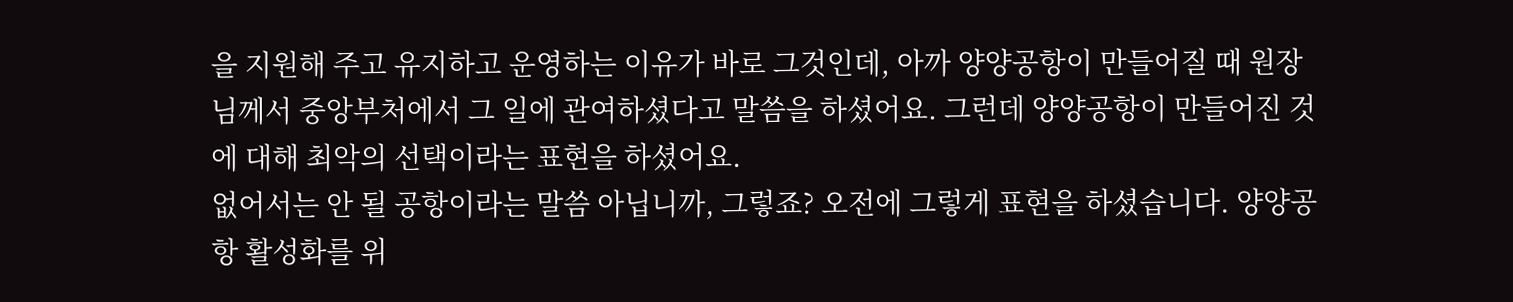을 지원해 주고 유지하고 운영하는 이유가 바로 그것인데, 아까 양양공항이 만들어질 때 원장님께서 중앙부처에서 그 일에 관여하셨다고 말씀을 하셨어요. 그런데 양양공항이 만들어진 것에 대해 최악의 선택이라는 표현을 하셨어요.
없어서는 안 될 공항이라는 말씀 아닙니까, 그렇죠? 오전에 그렇게 표현을 하셨습니다. 양양공항 활성화를 위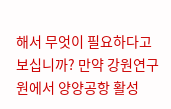해서 무엇이 필요하다고 보십니까? 만약 강원연구원에서 양양공항 활성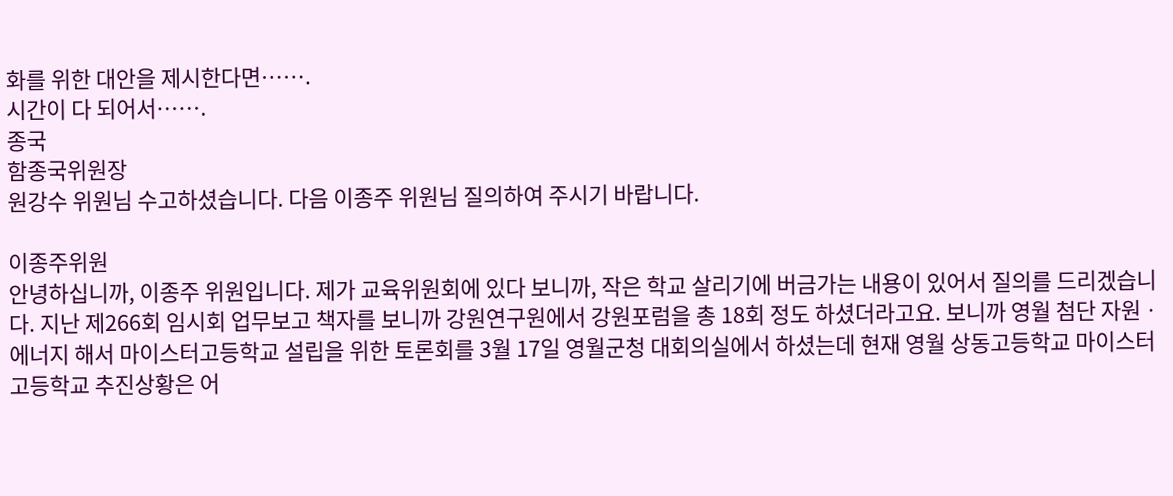화를 위한 대안을 제시한다면…….
시간이 다 되어서…….
종국
함종국위원장
원강수 위원님 수고하셨습니다. 다음 이종주 위원님 질의하여 주시기 바랍니다.

이종주위원
안녕하십니까, 이종주 위원입니다. 제가 교육위원회에 있다 보니까, 작은 학교 살리기에 버금가는 내용이 있어서 질의를 드리겠습니다. 지난 제266회 임시회 업무보고 책자를 보니까 강원연구원에서 강원포럼을 총 18회 정도 하셨더라고요. 보니까 영월 첨단 자원ㆍ에너지 해서 마이스터고등학교 설립을 위한 토론회를 3월 17일 영월군청 대회의실에서 하셨는데 현재 영월 상동고등학교 마이스터고등학교 추진상황은 어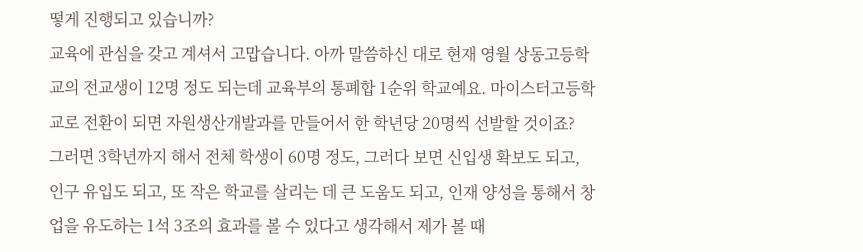떻게 진행되고 있습니까?
교육에 관심을 갖고 계셔서 고맙습니다. 아까 말씀하신 대로 현재 영월 상동고등학교의 전교생이 12명 정도 되는데 교육부의 통폐합 1순위 학교예요. 마이스터고등학교로 전환이 되면 자원생산개발과를 만들어서 한 학년당 20명씩 선발할 것이죠?
그러면 3학년까지 해서 전체 학생이 60명 정도, 그러다 보면 신입생 확보도 되고, 인구 유입도 되고, 또 작은 학교를 살리는 데 큰 도움도 되고, 인재 양성을 통해서 창업을 유도하는 1석 3조의 효과를 볼 수 있다고 생각해서 제가 볼 때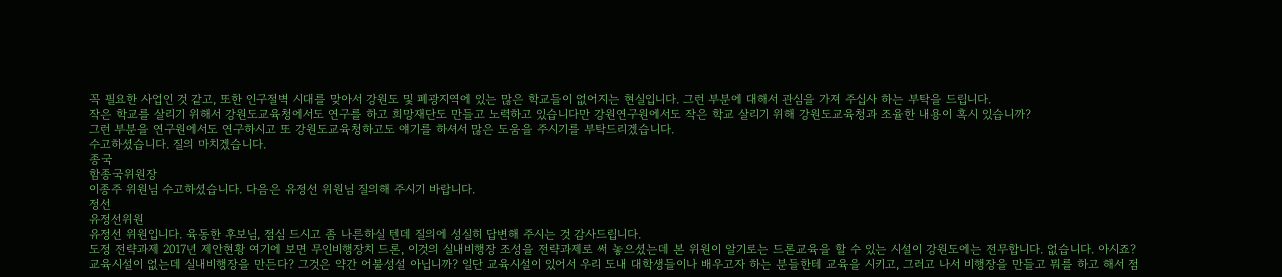꼭 필요한 사업인 것 같고, 또한 인구절벽 시대를 맞아서 강원도 및 폐광지역에 있는 많은 학교들이 없어지는 현실입니다. 그런 부분에 대해서 관심을 가져 주십사 하는 부탁을 드립니다.
작은 학교를 살리기 위해서 강원도교육청에서도 연구를 하고 희망재단도 만들고 노력하고 있습니다만 강원연구원에서도 작은 학교 살리기 위해 강원도교육청과 조율한 내용이 혹시 있습니까?
그런 부분을 연구원에서도 연구하시고 또 강원도교육청하고도 얘기를 하셔서 많은 도움을 주시기를 부탁드리겠습니다.
수고하셨습니다. 질의 마치겠습니다.
종국
함종국위원장
이종주 위원님 수고하셨습니다. 다음은 유정선 위원님 질의해 주시기 바랍니다.
정선
유정선위원
유정선 위원입니다. 육동한 후보님, 점심 드시고 좀 나른하실 텐데 질의에 성실히 답변해 주시는 것 감사드립니다.
도정 전략과제 2017년 제안현황 여기에 보면 무인비행장치 드론, 이것의 실내비행장 조성을 전략과제로 써 놓으셨는데 본 위원이 알기로는 드론교육을 할 수 있는 시설이 강원도에는 전무합니다. 없습니다. 아시죠?
교육시설이 없는데 실내비행장을 만든다? 그것은 약간 어불성설 아닙니까? 일단 교육시설이 있어서 우리 도내 대학생들이나 배우고자 하는 분들한테 교육을 시키고, 그러고 나서 비행장을 만들고 뭐를 하고 해서 점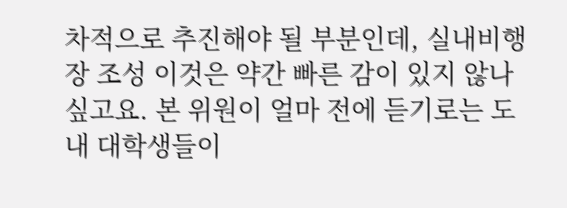차적으로 추진해야 될 부분인데, 실내비행장 조성 이것은 약간 빠른 감이 있지 않나 싶고요. 본 위원이 얼마 전에 듣기로는 도내 대학생들이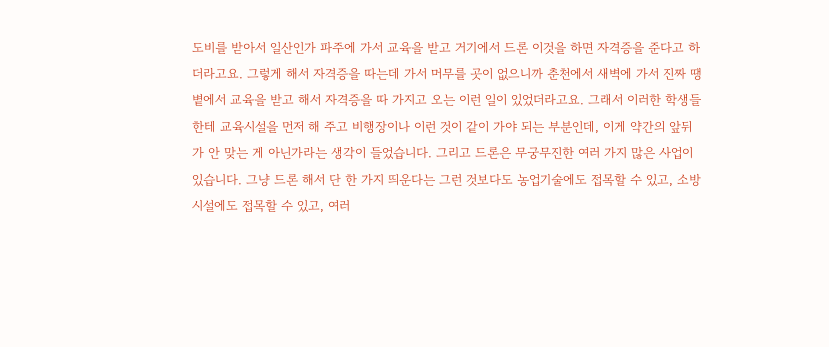도비를 받아서 일산인가 파주에 가서 교육을 받고 거기에서 드론 이것을 하면 자격증을 준다고 하더라고요. 그렇게 해서 자격증을 따는데 가서 머무를 곳이 없으니까 춘천에서 새벽에 가서 진짜 땡볕에서 교육을 받고 해서 자격증을 따 가지고 오는 이런 일이 있었더라고요. 그래서 이러한 학생들한테 교육시설을 먼저 해 주고 비행장이나 이런 것이 같이 가야 되는 부분인데, 이게 약간의 앞뒤가 안 맞는 게 아닌가라는 생각이 들었습니다. 그리고 드론은 무궁무진한 여러 가지 많은 사업이 있습니다. 그냥 드론 해서 단 한 가지 띄운다는 그런 것보다도 농업기술에도 접목할 수 있고, 소방시설에도 접목할 수 있고, 여러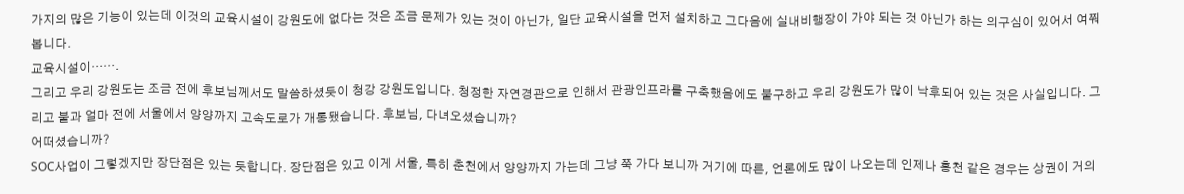가지의 많은 기능이 있는데 이것의 교육시설이 강원도에 없다는 것은 조금 문제가 있는 것이 아닌가, 일단 교육시설을 먼저 설치하고 그다음에 실내비행장이 가야 되는 것 아닌가 하는 의구심이 있어서 여쭤봅니다.
교육시설이…….
그리고 우리 강원도는 조금 전에 후보님께서도 말씀하셨듯이 청강 강원도입니다. 청정한 자연경관으로 인해서 관광인프라를 구축했음에도 불구하고 우리 강원도가 많이 낙후되어 있는 것은 사실입니다. 그리고 불과 얼마 전에 서울에서 양양까지 고속도로가 개통됐습니다. 후보님, 다녀오셨습니까?
어떠셨습니까?
SOC사업이 그렇겠지만 장단점은 있는 듯합니다. 장단점은 있고 이게 서울, 특히 춘천에서 양양까지 가는데 그냥 쭉 가다 보니까 거기에 따른, 언론에도 많이 나오는데 인제나 홍천 같은 경우는 상권이 거의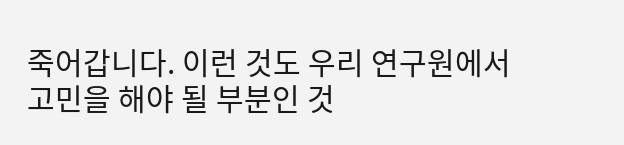죽어갑니다. 이런 것도 우리 연구원에서 고민을 해야 될 부분인 것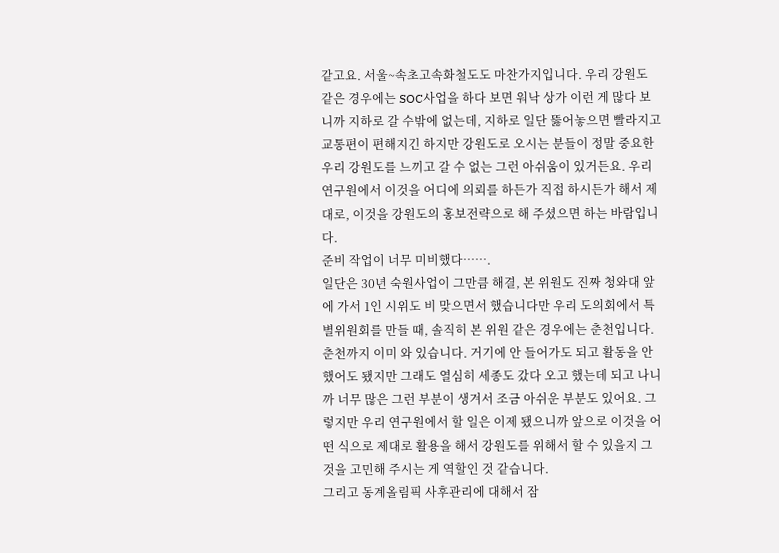같고요. 서울~속초고속화철도도 마찬가지입니다. 우리 강원도 같은 경우에는 SOC사업을 하다 보면 워낙 상가 이런 게 많다 보니까 지하로 갈 수밖에 없는데, 지하로 일단 뚫어놓으면 빨라지고 교통편이 편해지긴 하지만 강원도로 오시는 분들이 정말 중요한 우리 강원도를 느끼고 갈 수 없는 그런 아쉬움이 있거든요. 우리 연구원에서 이것을 어디에 의뢰를 하든가 직접 하시든가 해서 제대로, 이것을 강원도의 홍보전략으로 해 주셨으면 하는 바람입니다.
준비 작업이 너무 미비했다…….
일단은 30년 숙원사업이 그만큼 해결, 본 위원도 진짜 청와대 앞에 가서 1인 시위도 비 맞으면서 했습니다만 우리 도의회에서 특별위원회를 만들 때, 솔직히 본 위원 같은 경우에는 춘천입니다. 춘천까지 이미 와 있습니다. 거기에 안 들어가도 되고 활동을 안 했어도 됐지만 그래도 열심히 세종도 갔다 오고 했는데 되고 나니까 너무 많은 그런 부분이 생겨서 조금 아쉬운 부분도 있어요. 그렇지만 우리 연구원에서 할 일은 이제 됐으니까 앞으로 이것을 어떤 식으로 제대로 활용을 해서 강원도를 위해서 할 수 있을지 그것을 고민해 주시는 게 역할인 것 같습니다.
그리고 동계올림픽 사후관리에 대해서 잠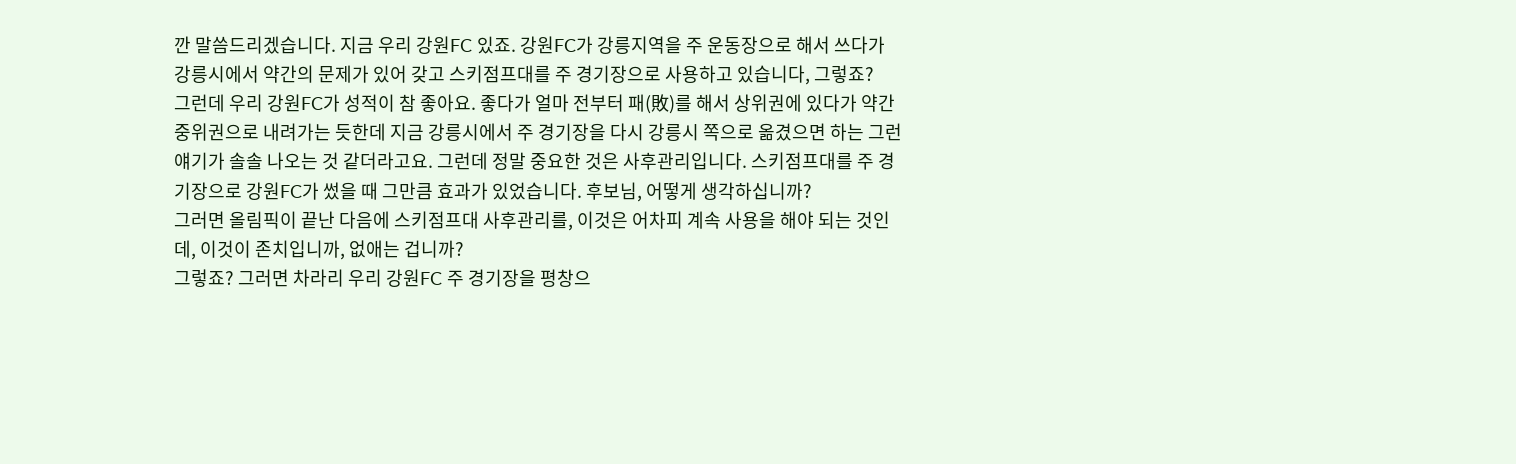깐 말씀드리겠습니다. 지금 우리 강원FC 있죠. 강원FC가 강릉지역을 주 운동장으로 해서 쓰다가 강릉시에서 약간의 문제가 있어 갖고 스키점프대를 주 경기장으로 사용하고 있습니다, 그렇죠?
그런데 우리 강원FC가 성적이 참 좋아요. 좋다가 얼마 전부터 패(敗)를 해서 상위권에 있다가 약간 중위권으로 내려가는 듯한데 지금 강릉시에서 주 경기장을 다시 강릉시 쪽으로 옮겼으면 하는 그런 얘기가 솔솔 나오는 것 같더라고요. 그런데 정말 중요한 것은 사후관리입니다. 스키점프대를 주 경기장으로 강원FC가 썼을 때 그만큼 효과가 있었습니다. 후보님, 어떻게 생각하십니까?
그러면 올림픽이 끝난 다음에 스키점프대 사후관리를, 이것은 어차피 계속 사용을 해야 되는 것인데, 이것이 존치입니까, 없애는 겁니까?
그렇죠? 그러면 차라리 우리 강원FC 주 경기장을 평창으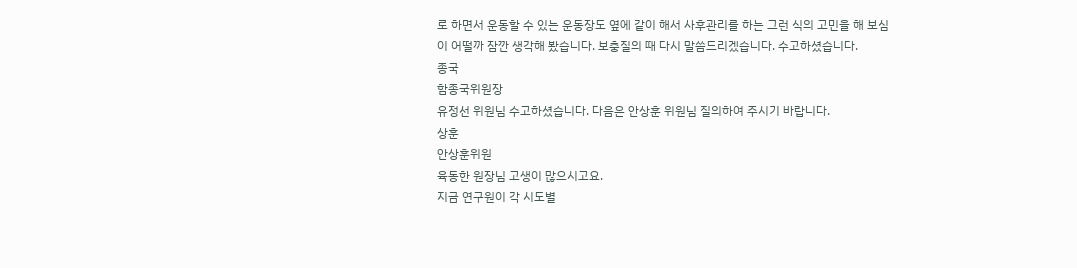로 하면서 운동할 수 있는 운동장도 옆에 같이 해서 사후관리를 하는 그런 식의 고민을 해 보심이 어떨까 잠깐 생각해 봤습니다. 보충질의 때 다시 말씀드리겠습니다. 수고하셨습니다.
종국
함종국위원장
유정선 위원님 수고하셨습니다. 다음은 안상훈 위원님 질의하여 주시기 바랍니다.
상훈
안상훈위원
육동한 원장님 고생이 많으시고요.
지금 연구원이 각 시도별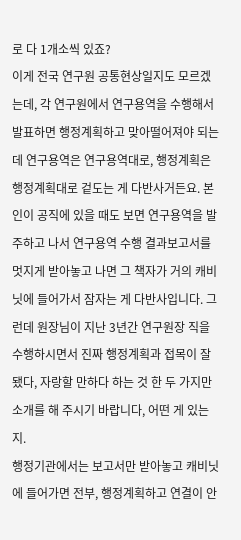로 다 1개소씩 있죠?
이게 전국 연구원 공통현상일지도 모르겠는데, 각 연구원에서 연구용역을 수행해서 발표하면 행정계획하고 맞아떨어져야 되는데 연구용역은 연구용역대로, 행정계획은 행정계획대로 겉도는 게 다반사거든요. 본인이 공직에 있을 때도 보면 연구용역을 발주하고 나서 연구용역 수행 결과보고서를 멋지게 받아놓고 나면 그 책자가 거의 캐비닛에 들어가서 잠자는 게 다반사입니다. 그런데 원장님이 지난 3년간 연구원장 직을 수행하시면서 진짜 행정계획과 접목이 잘됐다, 자랑할 만하다 하는 것 한 두 가지만 소개를 해 주시기 바랍니다, 어떤 게 있는지.
행정기관에서는 보고서만 받아놓고 캐비닛에 들어가면 전부, 행정계획하고 연결이 안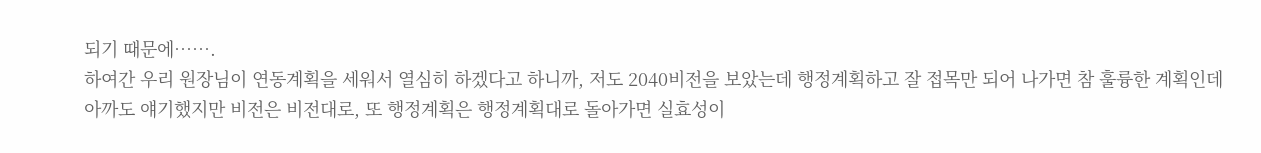되기 때문에…….
하여간 우리 원장님이 연동계획을 세워서 열심히 하겠다고 하니까, 저도 2040비전을 보았는데 행정계획하고 잘 접목만 되어 나가면 참 훌륭한 계획인데 아까도 얘기했지만 비전은 비전대로, 또 행정계획은 행정계획대로 돌아가면 실효성이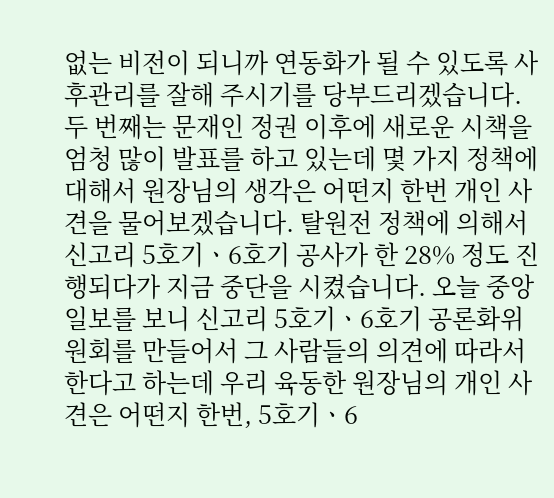없는 비전이 되니까 연동화가 될 수 있도록 사후관리를 잘해 주시기를 당부드리겠습니다.
두 번째는 문재인 정권 이후에 새로운 시책을 엄청 많이 발표를 하고 있는데 몇 가지 정책에 대해서 원장님의 생각은 어떤지 한번 개인 사견을 물어보겠습니다. 탈원전 정책에 의해서 신고리 5호기ㆍ6호기 공사가 한 28% 정도 진행되다가 지금 중단을 시켰습니다. 오늘 중앙일보를 보니 신고리 5호기ㆍ6호기 공론화위원회를 만들어서 그 사람들의 의견에 따라서 한다고 하는데 우리 육동한 원장님의 개인 사견은 어떤지 한번, 5호기ㆍ6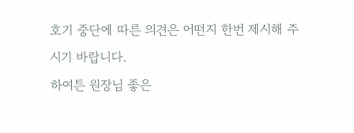호기 중단에 따른 의견은 어떤지 한번 제시해 주시기 바랍니다.
하여튼 원장님 좋은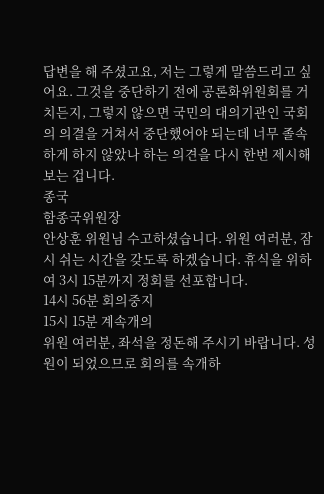답변을 해 주셨고요, 저는 그렇게 말씀드리고 싶어요. 그것을 중단하기 전에 공론화위원회를 거치든지, 그렇지 않으면 국민의 대의기관인 국회의 의결을 거쳐서 중단했어야 되는데 너무 졸속하게 하지 않았나 하는 의견을 다시 한번 제시해 보는 겁니다.
종국
함종국위원장
안상훈 위원님 수고하셨습니다. 위원 여러분, 잠시 쉬는 시간을 갖도록 하겠습니다. 휴식을 위하여 3시 15분까지 정회를 선포합니다.
14시 56분 회의중지
15시 15분 계속개의
위원 여러분, 좌석을 정돈해 주시기 바랍니다. 성원이 되었으므로 회의를 속개하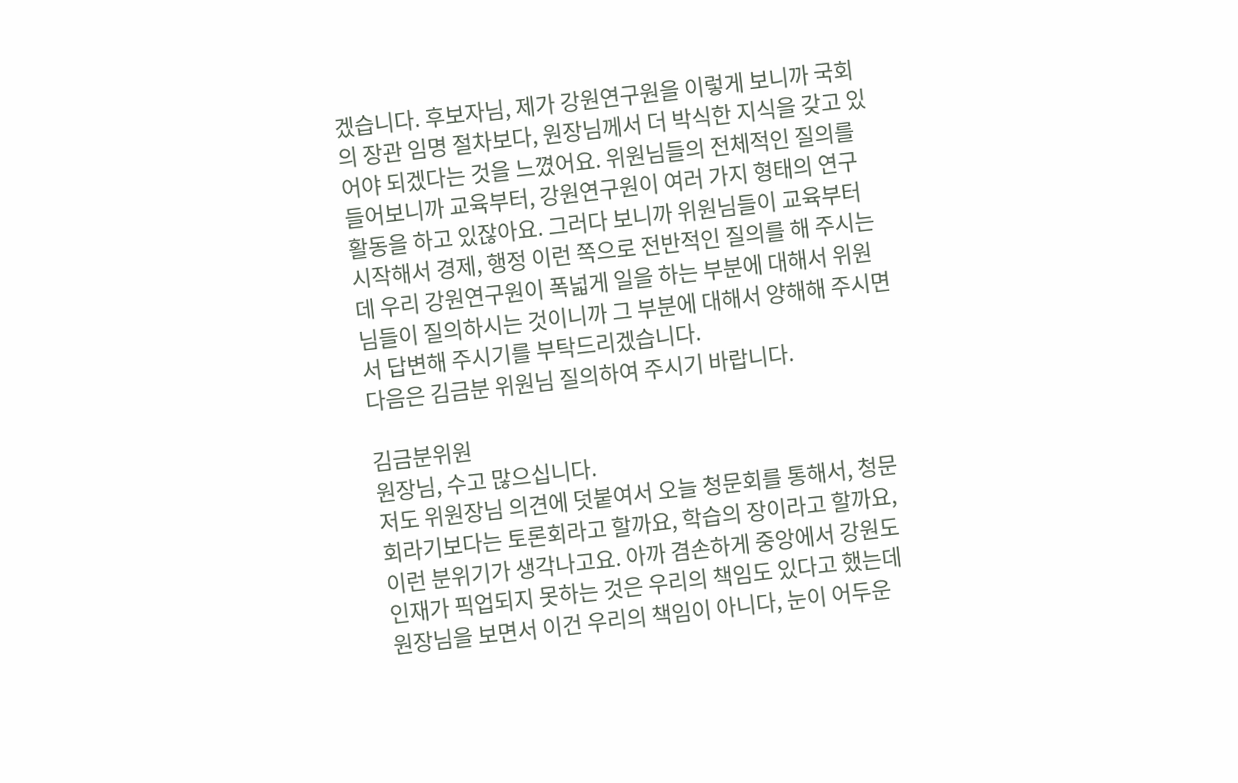겠습니다. 후보자님, 제가 강원연구원을 이렇게 보니까 국회의 장관 임명 절차보다, 원장님께서 더 박식한 지식을 갖고 있어야 되겠다는 것을 느꼈어요. 위원님들의 전체적인 질의를 들어보니까 교육부터, 강원연구원이 여러 가지 형태의 연구활동을 하고 있잖아요. 그러다 보니까 위원님들이 교육부터 시작해서 경제, 행정 이런 쪽으로 전반적인 질의를 해 주시는데 우리 강원연구원이 폭넓게 일을 하는 부분에 대해서 위원님들이 질의하시는 것이니까 그 부분에 대해서 양해해 주시면서 답변해 주시기를 부탁드리겠습니다.
다음은 김금분 위원님 질의하여 주시기 바랍니다.

김금분위원
원장님, 수고 많으십니다.
저도 위원장님 의견에 덧붙여서 오늘 청문회를 통해서, 청문회라기보다는 토론회라고 할까요, 학습의 장이라고 할까요, 이런 분위기가 생각나고요. 아까 겸손하게 중앙에서 강원도 인재가 픽업되지 못하는 것은 우리의 책임도 있다고 했는데 원장님을 보면서 이건 우리의 책임이 아니다, 눈이 어두운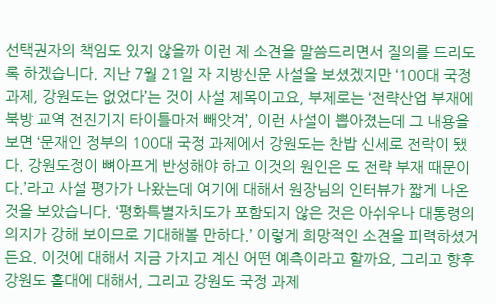선택권자의 책임도 있지 않을까 이런 제 소견을 말씀드리면서 질의를 드리도록 하겠습니다. 지난 7월 21일 자 지방신문 사설을 보셨겠지만 ‘100대 국정 과제, 강원도는 없었다’는 것이 사설 제목이고요, 부제로는 ‘전략산업 부재에 북방 교역 전진기지 타이틀마저 빼앗겨’, 이런 사설이 뽑아졌는데 그 내용을 보면 ‘문재인 정부의 100대 국정 과제에서 강원도는 찬밥 신세로 전락이 됐다. 강원도정이 뼈아프게 반성해야 하고 이것의 원인은 도 전략 부재 때문이다.’라고 사설 평가가 나왔는데 여기에 대해서 원장님의 인터뷰가 짧게 나온 것을 보았습니다. ‘평화특별자치도가 포함되지 않은 것은 아쉬우나 대통령의 의지가 강해 보이므로 기대해볼 만하다.’ 이렇게 희망적인 소견을 피력하셨거든요. 이것에 대해서 지금 가지고 계신 어떤 예측이라고 할까요, 그리고 향후 강원도 홀대에 대해서, 그리고 강원도 국정 과제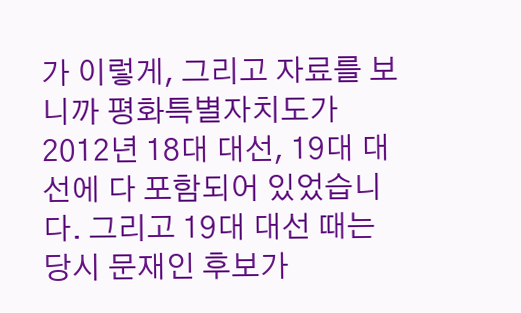가 이렇게, 그리고 자료를 보니까 평화특별자치도가 2012년 18대 대선, 19대 대선에 다 포함되어 있었습니다. 그리고 19대 대선 때는 당시 문재인 후보가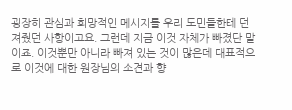굉장히 관심과 희망적인 메시지를 우리 도민들한테 던져줬던 사항이고요. 그런데 지금 이것 자체가 빠졌단 말이죠. 이것뿐만 아니라 빠져 있는 것이 많은데 대표적으로 이것에 대한 원장님의 소견과 향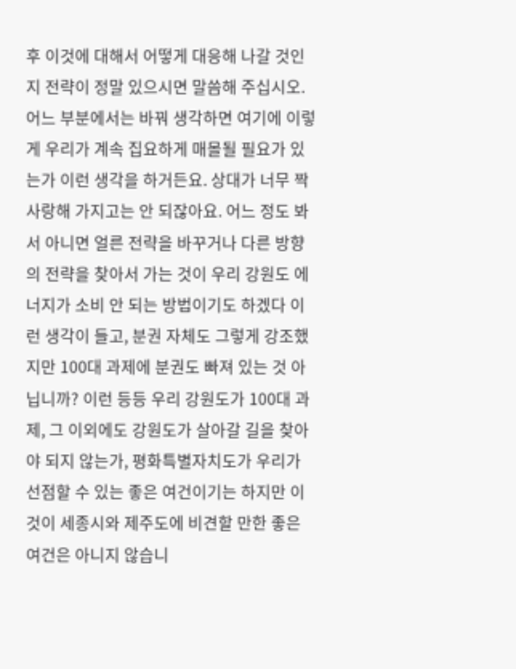후 이것에 대해서 어떻게 대응해 나갈 것인지 전략이 정말 있으시면 말씀해 주십시오.
어느 부분에서는 바꿔 생각하면 여기에 이렇게 우리가 계속 집요하게 매몰될 필요가 있는가 이런 생각을 하거든요. 상대가 너무 짝사랑해 가지고는 안 되잖아요. 어느 정도 봐서 아니면 얼른 전략을 바꾸거나 다른 방향의 전략을 찾아서 가는 것이 우리 강원도 에너지가 소비 안 되는 방법이기도 하겠다 이런 생각이 들고, 분권 자체도 그렇게 강조했지만 100대 과제에 분권도 빠져 있는 것 아닙니까? 이런 등등 우리 강원도가 100대 과제, 그 이외에도 강원도가 살아갈 길을 찾아야 되지 않는가, 평화특별자치도가 우리가 선점할 수 있는 좋은 여건이기는 하지만 이것이 세종시와 제주도에 비견할 만한 좋은 여건은 아니지 않습니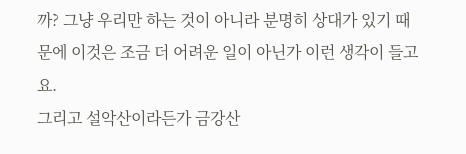까? 그냥 우리만 하는 것이 아니라 분명히 상대가 있기 때문에 이것은 조금 더 어려운 일이 아닌가 이런 생각이 들고요.
그리고 설악산이라든가 금강산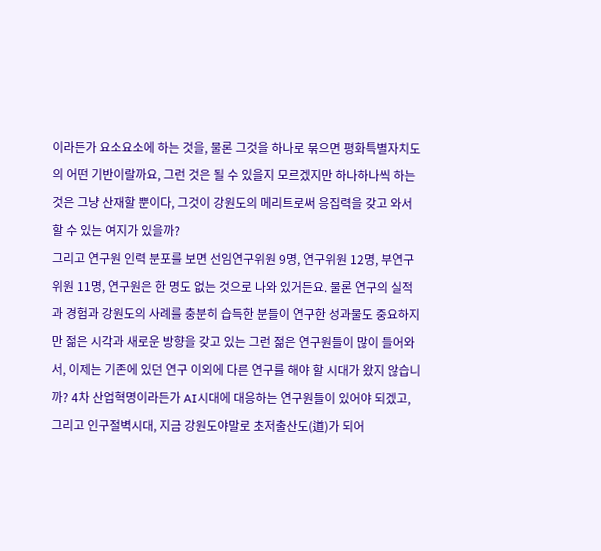이라든가 요소요소에 하는 것을, 물론 그것을 하나로 묶으면 평화특별자치도의 어떤 기반이랄까요, 그런 것은 될 수 있을지 모르겠지만 하나하나씩 하는 것은 그냥 산재할 뿐이다, 그것이 강원도의 메리트로써 응집력을 갖고 와서 할 수 있는 여지가 있을까?
그리고 연구원 인력 분포를 보면 선임연구위원 9명, 연구위원 12명, 부연구위원 11명, 연구원은 한 명도 없는 것으로 나와 있거든요. 물론 연구의 실적과 경험과 강원도의 사례를 충분히 습득한 분들이 연구한 성과물도 중요하지만 젊은 시각과 새로운 방향을 갖고 있는 그런 젊은 연구원들이 많이 들어와서, 이제는 기존에 있던 연구 이외에 다른 연구를 해야 할 시대가 왔지 않습니까? 4차 산업혁명이라든가 AI시대에 대응하는 연구원들이 있어야 되겠고, 그리고 인구절벽시대, 지금 강원도야말로 초저출산도(道)가 되어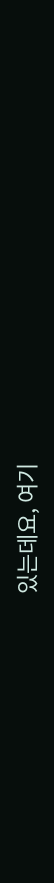있는데요, 여기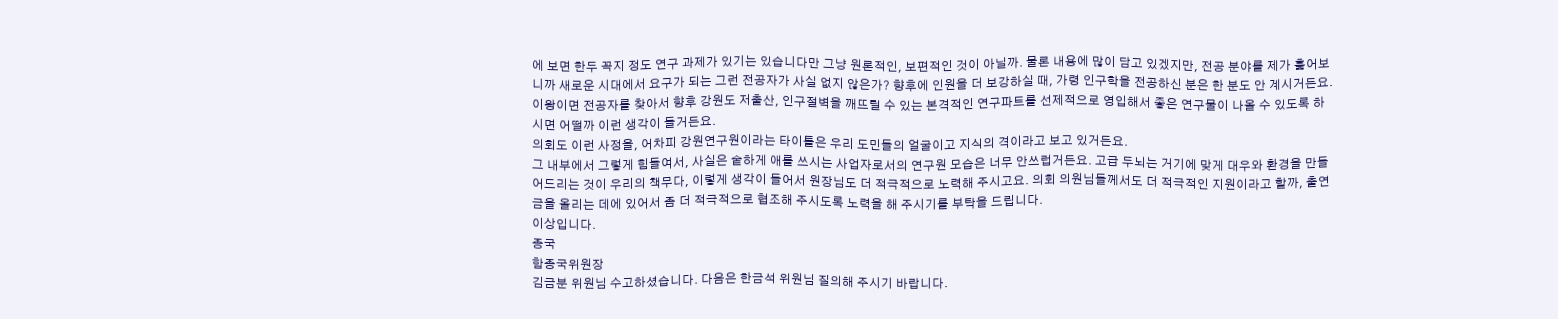에 보면 한두 꼭지 정도 연구 과제가 있기는 있습니다만 그냥 원론적인, 보편적인 것이 아닐까. 물론 내용에 많이 담고 있겠지만, 전공 분야를 제가 훑어보니까 새로운 시대에서 요구가 되는 그런 전공자가 사실 없지 않은가? 향후에 인원을 더 보강하실 때, 가령 인구학을 전공하신 분은 한 분도 안 계시거든요. 이왕이면 전공자를 찾아서 향후 강원도 저출산, 인구절벽을 깨뜨릴 수 있는 본격적인 연구파트를 선제적으로 영입해서 좋은 연구물이 나올 수 있도록 하시면 어떨까 이런 생각이 들거든요.
의회도 이런 사정을, 어차피 강원연구원이라는 타이틀은 우리 도민들의 얼굴이고 지식의 격이라고 보고 있거든요.
그 내부에서 그렇게 힘들여서, 사실은 숱하게 애를 쓰시는 사업자로서의 연구원 모습은 너무 안쓰럽거든요. 고급 두뇌는 거기에 맞게 대우와 환경을 만들어드리는 것이 우리의 책무다, 이렇게 생각이 들어서 원장님도 더 적극적으로 노력해 주시고요. 의회 의원님들께서도 더 적극적인 지원이라고 할까, 출연금을 올리는 데에 있어서 좀 더 적극적으로 협조해 주시도록 노력을 해 주시기를 부탁을 드립니다.
이상입니다.
종국
함종국위원장
김금분 위원님 수고하셨습니다. 다음은 한금석 위원님 질의해 주시기 바랍니다.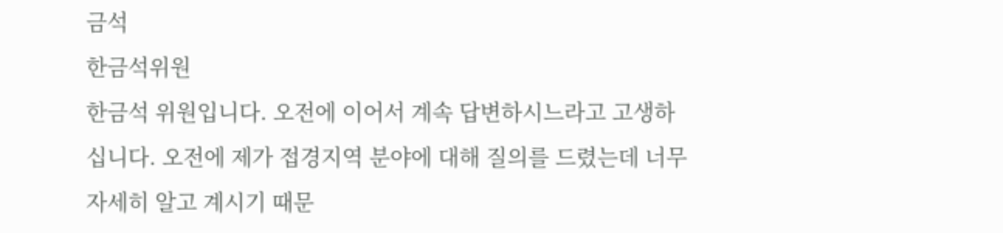금석
한금석위원
한금석 위원입니다. 오전에 이어서 계속 답변하시느라고 고생하십니다. 오전에 제가 접경지역 분야에 대해 질의를 드렸는데 너무 자세히 알고 계시기 때문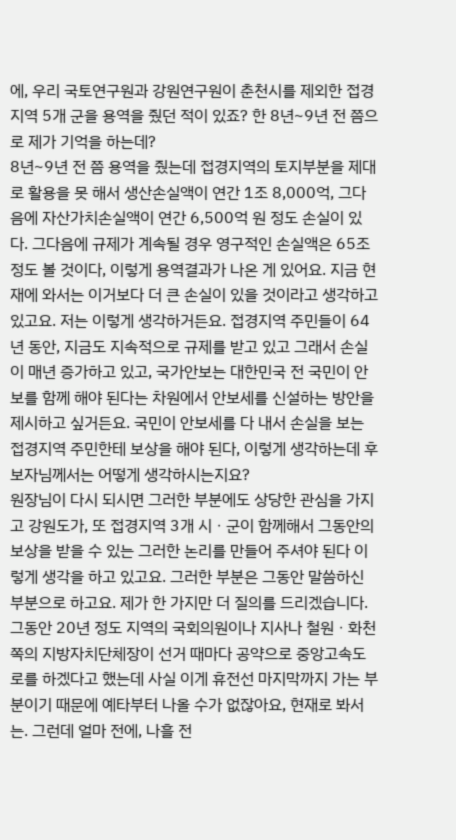에, 우리 국토연구원과 강원연구원이 춘천시를 제외한 접경지역 5개 군을 용역을 줬던 적이 있죠? 한 8년~9년 전 쯤으로 제가 기억을 하는데?
8년~9년 전 쯤 용역을 줬는데 접경지역의 토지부분을 제대로 활용을 못 해서 생산손실액이 연간 1조 8,000억, 그다음에 자산가치손실액이 연간 6,500억 원 정도 손실이 있다. 그다음에 규제가 계속될 경우 영구적인 손실액은 65조 정도 볼 것이다, 이렇게 용역결과가 나온 게 있어요. 지금 현재에 와서는 이거보다 더 큰 손실이 있을 것이라고 생각하고 있고요. 저는 이렇게 생각하거든요. 접경지역 주민들이 64년 동안, 지금도 지속적으로 규제를 받고 있고 그래서 손실이 매년 증가하고 있고, 국가안보는 대한민국 전 국민이 안보를 함께 해야 된다는 차원에서 안보세를 신설하는 방안을 제시하고 싶거든요. 국민이 안보세를 다 내서 손실을 보는 접경지역 주민한테 보상을 해야 된다, 이렇게 생각하는데 후보자님께서는 어떻게 생각하시는지요?
원장님이 다시 되시면 그러한 부분에도 상당한 관심을 가지고 강원도가, 또 접경지역 3개 시ㆍ군이 함께해서 그동안의 보상을 받을 수 있는 그러한 논리를 만들어 주셔야 된다 이렇게 생각을 하고 있고요. 그러한 부분은 그동안 말씀하신 부분으로 하고요. 제가 한 가지만 더 질의를 드리겠습니다. 그동안 20년 정도 지역의 국회의원이나 지사나 철원ㆍ화천 쪽의 지방자치단체장이 선거 때마다 공약으로 중앙고속도로를 하겠다고 했는데 사실 이게 휴전선 마지막까지 가는 부분이기 때문에 예타부터 나올 수가 없잖아요, 현재로 봐서는. 그런데 얼마 전에, 나흘 전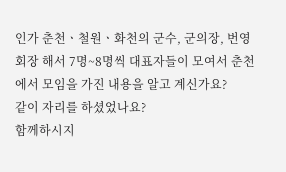인가 춘천ㆍ철원ㆍ화천의 군수, 군의장, 번영회장 해서 7명~8명씩 대표자들이 모여서 춘천에서 모임을 가진 내용을 알고 계신가요?
같이 자리를 하셨었나요?
함께하시지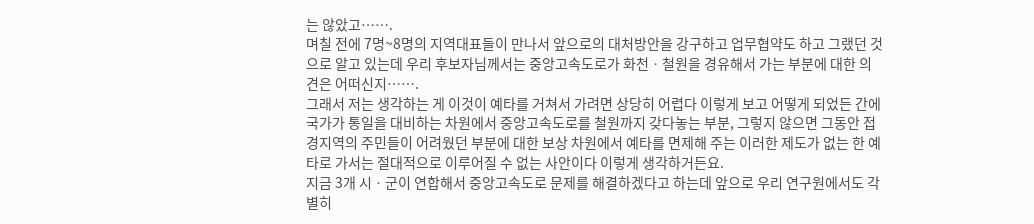는 않았고…….
며칠 전에 7명~8명의 지역대표들이 만나서 앞으로의 대처방안을 강구하고 업무협약도 하고 그랬던 것으로 알고 있는데 우리 후보자님께서는 중앙고속도로가 화천ㆍ철원을 경유해서 가는 부분에 대한 의견은 어떠신지…….
그래서 저는 생각하는 게 이것이 예타를 거쳐서 가려면 상당히 어렵다 이렇게 보고 어떻게 되었든 간에 국가가 통일을 대비하는 차원에서 중앙고속도로를 철원까지 갖다놓는 부분, 그렇지 않으면 그동안 접경지역의 주민들이 어려웠던 부분에 대한 보상 차원에서 예타를 면제해 주는 이러한 제도가 없는 한 예타로 가서는 절대적으로 이루어질 수 없는 사안이다 이렇게 생각하거든요.
지금 3개 시ㆍ군이 연합해서 중앙고속도로 문제를 해결하겠다고 하는데 앞으로 우리 연구원에서도 각별히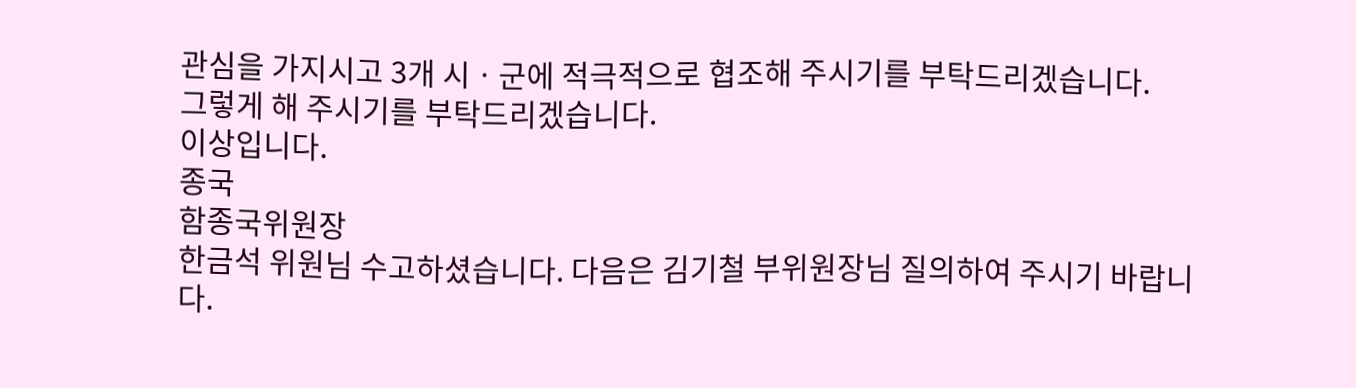관심을 가지시고 3개 시ㆍ군에 적극적으로 협조해 주시기를 부탁드리겠습니다.
그렇게 해 주시기를 부탁드리겠습니다.
이상입니다.
종국
함종국위원장
한금석 위원님 수고하셨습니다. 다음은 김기철 부위원장님 질의하여 주시기 바랍니다.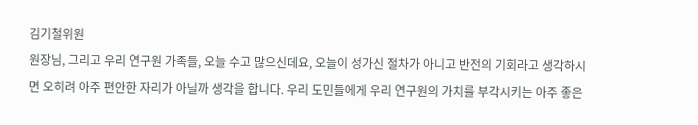김기철위원
원장님, 그리고 우리 연구원 가족들, 오늘 수고 많으신데요, 오늘이 성가신 절차가 아니고 반전의 기회라고 생각하시면 오히려 아주 편안한 자리가 아닐까 생각을 합니다. 우리 도민들에게 우리 연구원의 가치를 부각시키는 아주 좋은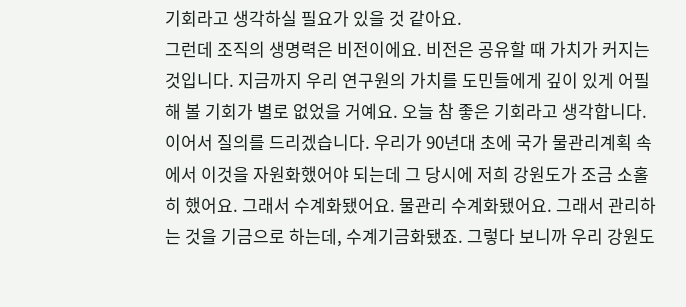기회라고 생각하실 필요가 있을 것 같아요.
그런데 조직의 생명력은 비전이에요. 비전은 공유할 때 가치가 커지는 것입니다. 지금까지 우리 연구원의 가치를 도민들에게 깊이 있게 어필해 볼 기회가 별로 없었을 거예요. 오늘 참 좋은 기회라고 생각합니다.
이어서 질의를 드리겠습니다. 우리가 90년대 초에 국가 물관리계획 속에서 이것을 자원화했어야 되는데 그 당시에 저희 강원도가 조금 소홀히 했어요. 그래서 수계화됐어요. 물관리 수계화됐어요. 그래서 관리하는 것을 기금으로 하는데, 수계기금화됐죠. 그렇다 보니까 우리 강원도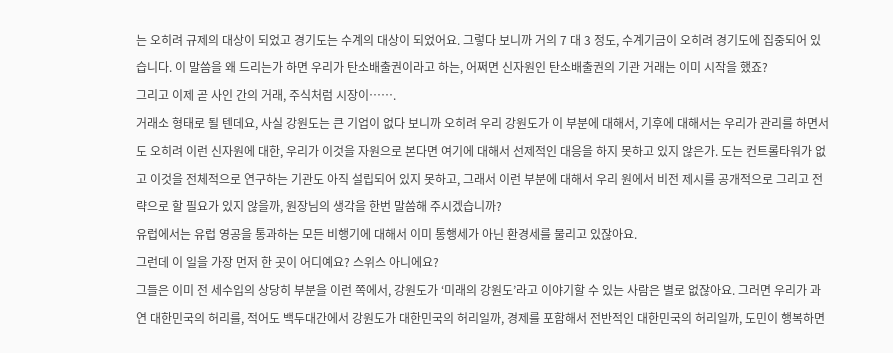는 오히려 규제의 대상이 되었고 경기도는 수계의 대상이 되었어요. 그렇다 보니까 거의 7 대 3 정도, 수계기금이 오히려 경기도에 집중되어 있습니다. 이 말씀을 왜 드리는가 하면 우리가 탄소배출권이라고 하는, 어쩌면 신자원인 탄소배출권의 기관 거래는 이미 시작을 했죠?
그리고 이제 곧 사인 간의 거래, 주식처럼 시장이…….
거래소 형태로 될 텐데요, 사실 강원도는 큰 기업이 없다 보니까 오히려 우리 강원도가 이 부분에 대해서, 기후에 대해서는 우리가 관리를 하면서도 오히려 이런 신자원에 대한, 우리가 이것을 자원으로 본다면 여기에 대해서 선제적인 대응을 하지 못하고 있지 않은가. 도는 컨트롤타워가 없고 이것을 전체적으로 연구하는 기관도 아직 설립되어 있지 못하고, 그래서 이런 부분에 대해서 우리 원에서 비전 제시를 공개적으로 그리고 전략으로 할 필요가 있지 않을까, 원장님의 생각을 한번 말씀해 주시겠습니까?
유럽에서는 유럽 영공을 통과하는 모든 비행기에 대해서 이미 통행세가 아닌 환경세를 물리고 있잖아요.
그런데 이 일을 가장 먼저 한 곳이 어디예요? 스위스 아니에요?
그들은 이미 전 세수입의 상당히 부분을 이런 쪽에서, 강원도가 ‘미래의 강원도’라고 이야기할 수 있는 사람은 별로 없잖아요. 그러면 우리가 과연 대한민국의 허리를, 적어도 백두대간에서 강원도가 대한민국의 허리일까, 경제를 포함해서 전반적인 대한민국의 허리일까, 도민이 행복하면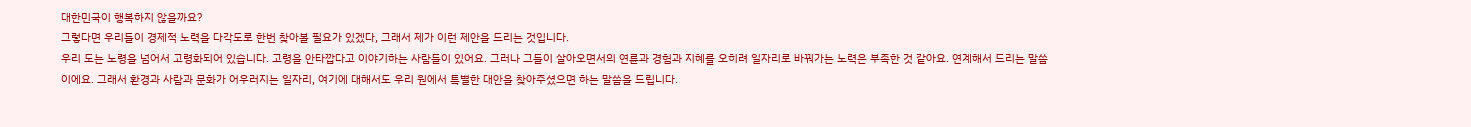대한민국이 행복하지 않을까요?
그렇다면 우리들이 경제적 노력을 다각도로 한번 찾아볼 필요가 있겠다, 그래서 제가 이런 제안을 드리는 것입니다.
우리 도는 노령을 넘어서 고령화되어 있습니다. 고령을 안타깝다고 이야기하는 사람들이 있어요. 그러나 그들이 살아오면서의 연륜과 경험과 지혜를 오히려 일자리로 바꿔가는 노력은 부족한 것 같아요. 연계해서 드리는 말씀이에요. 그래서 환경과 사람과 문화가 어우러지는 일자리, 여기에 대해서도 우리 원에서 특별한 대안을 찾아주셨으면 하는 말씀을 드립니다.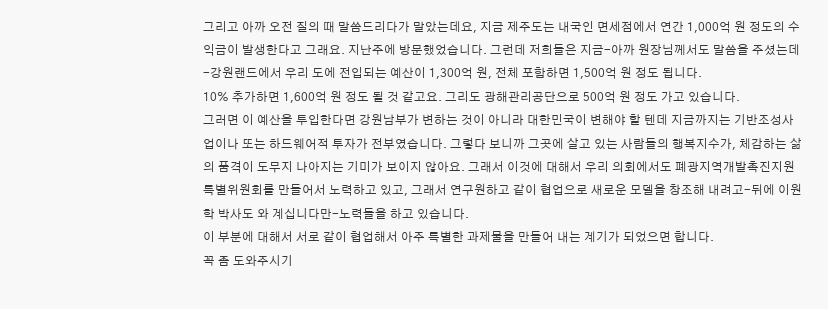그리고 아까 오전 질의 때 말씀드리다가 말았는데요, 지금 제주도는 내국인 면세점에서 연간 1,000억 원 정도의 수익금이 발생한다고 그래요. 지난주에 방문했었습니다. 그런데 저희들은 지금-아까 원장님께서도 말씀을 주셨는데-강원랜드에서 우리 도에 전입되는 예산이 1,300억 원, 전체 포함하면 1,500억 원 정도 됩니다.
10% 추가하면 1,600억 원 정도 될 것 같고요. 그리도 광해관리공단으로 500억 원 정도 가고 있습니다.
그러면 이 예산을 투입한다면 강원남부가 변하는 것이 아니라 대한민국이 변해야 할 텐데 지금까지는 기반조성사업이나 또는 하드웨어적 투자가 전부였습니다. 그렇다 보니까 그곳에 살고 있는 사람들의 행복지수가, 체감하는 삶의 품격이 도무지 나아지는 기미가 보이지 않아요. 그래서 이것에 대해서 우리 의회에서도 폐광지역개발촉진지원특별위원회를 만들어서 노력하고 있고, 그래서 연구원하고 같이 협업으로 새로운 모델을 창조해 내려고-뒤에 이원학 박사도 와 계십니다만-노력들을 하고 있습니다.
이 부분에 대해서 서로 같이 협업해서 아주 특별한 과제물을 만들어 내는 계기가 되었으면 합니다.
꼭 좀 도와주시기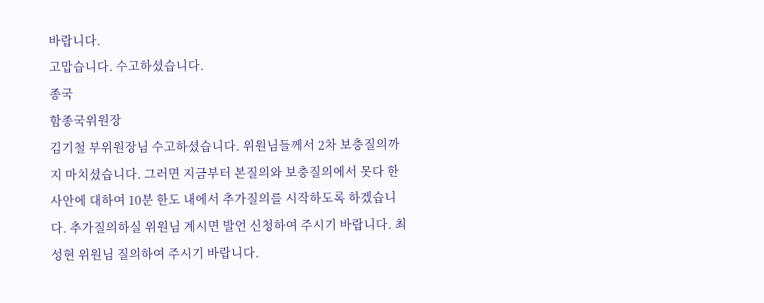바랍니다.
고맙습니다. 수고하셨습니다.
종국
함종국위원장
김기철 부위원장님 수고하셨습니다. 위원님들께서 2차 보충질의까지 마치셨습니다. 그러면 지금부터 본질의와 보충질의에서 못다 한 사안에 대하여 10분 한도 내에서 추가질의를 시작하도록 하겠습니다. 추가질의하실 위원님 계시면 발언 신청하여 주시기 바랍니다. 최성현 위원님 질의하여 주시기 바랍니다.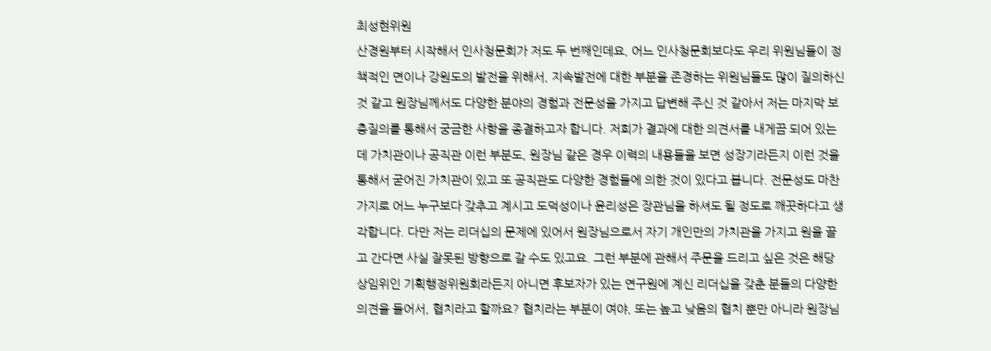최성현위원
산경원부터 시작해서 인사청문회가 저도 두 번째인데요, 어느 인사청문회보다도 우리 위원님들이 정책적인 면이나 강원도의 발전을 위해서, 지속발전에 대한 부분을 존경하는 위원님들도 많이 질의하신 것 같고 원장님께서도 다양한 분야의 경험과 전문성을 가지고 답변해 주신 것 같아서 저는 마지막 보충질의를 통해서 궁금한 사항을 종결하고자 합니다. 저희가 결과에 대한 의견서를 내게끔 되어 있는데 가치관이나 공직관 이런 부분도, 원장님 같은 경우 이력의 내용들을 보면 성장기라든지 이런 것을 통해서 굳어진 가치관이 있고 또 공직관도 다양한 경험들에 의한 것이 있다고 봅니다. 전문성도 마찬가지로 어느 누구보다 갖추고 계시고 도덕성이나 윤리성은 장관님을 하셔도 될 정도로 깨끗하다고 생각합니다. 다만 저는 리더십의 문제에 있어서 원장님으로서 자기 개인만의 가치관을 가지고 원을 끌고 간다면 사실 잘못된 방향으로 갈 수도 있고요. 그런 부분에 관해서 주문을 드리고 싶은 것은 해당 상임위인 기획행정위원회라든지 아니면 후보자가 있는 연구원에 계신 리더십을 갖춘 분들의 다양한 의견을 들어서, 협치라고 할까요? 협치라는 부분이 여야, 또는 높고 낮음의 협치 뿐만 아니라 원장님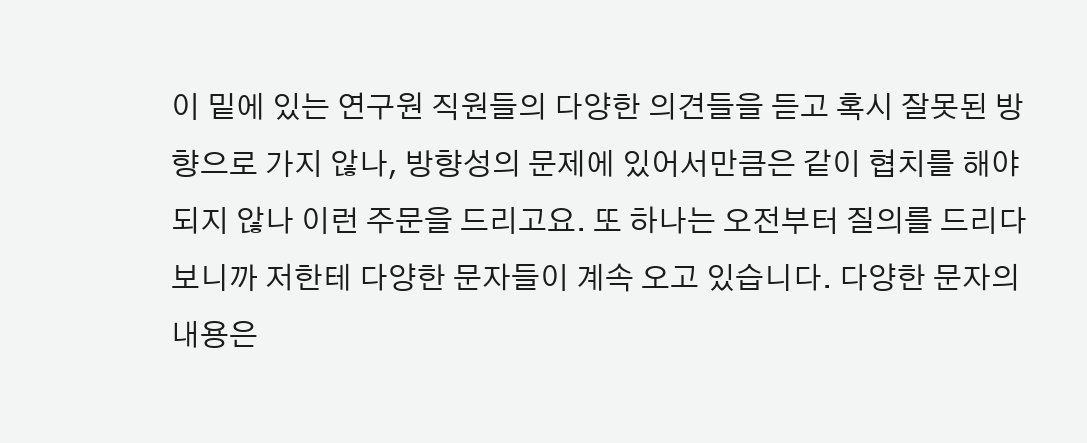이 밑에 있는 연구원 직원들의 다양한 의견들을 듣고 혹시 잘못된 방향으로 가지 않나, 방향성의 문제에 있어서만큼은 같이 협치를 해야 되지 않나 이런 주문을 드리고요. 또 하나는 오전부터 질의를 드리다 보니까 저한테 다양한 문자들이 계속 오고 있습니다. 다양한 문자의 내용은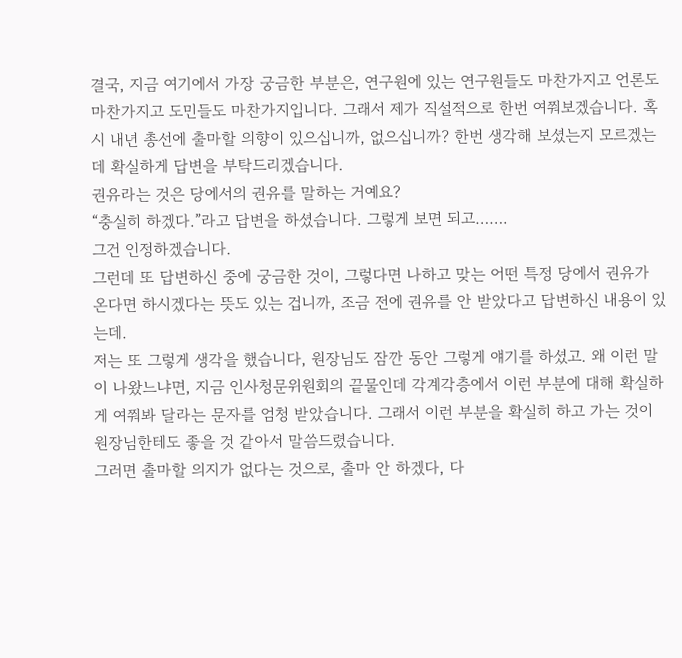결국, 지금 여기에서 가장 궁금한 부분은, 연구원에 있는 연구원들도 마찬가지고 언론도 마찬가지고 도민들도 마찬가지입니다. 그래서 제가 직설적으로 한번 여쭤보겠습니다. 혹시 내년 총선에 출마할 의향이 있으십니까, 없으십니까? 한번 생각해 보셨는지 모르겠는데 확실하게 답변을 부탁드리겠습니다.
권유라는 것은 당에서의 권유를 말하는 거예요?
“충실히 하겠다.”라고 답변을 하셨습니다. 그렇게 보면 되고…….
그건 인정하겠습니다.
그런데 또 답변하신 중에 궁금한 것이, 그렇다면 나하고 맞는 어떤 특정 당에서 권유가 온다면 하시겠다는 뜻도 있는 겁니까, 조금 전에 권유를 안 받았다고 답변하신 내용이 있는데.
저는 또 그렇게 생각을 했습니다, 원장님도 잠깐 동안 그렇게 얘기를 하셨고. 왜 이런 말이 나왔느냐면, 지금 인사청문위원회의 끝물인데 각계각층에서 이런 부분에 대해 확실하게 여쭤봐 달라는 문자를 엄청 받았습니다. 그래서 이런 부분을 확실히 하고 가는 것이 원장님한테도 좋을 것 같아서 말씀드렸습니다.
그러면 출마할 의지가 없다는 것으로, 출마 안 하겠다, 다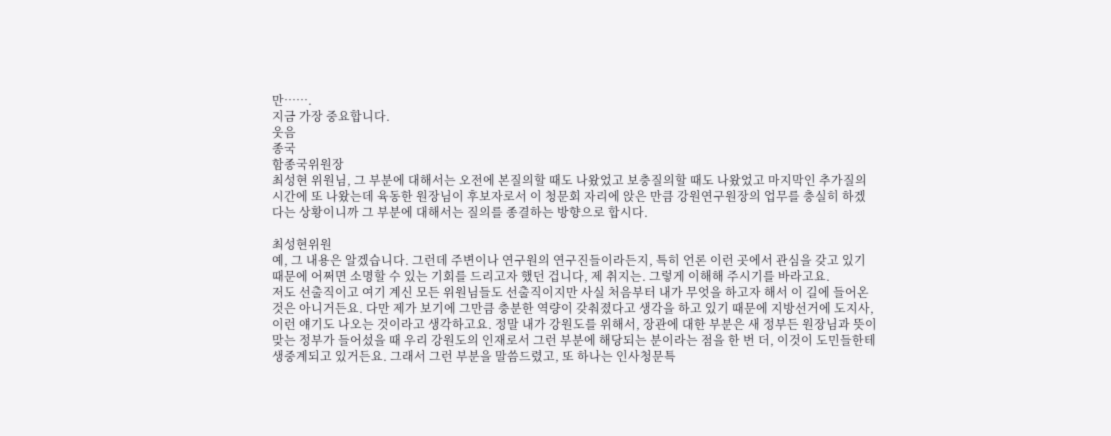만…….
지금 가장 중요합니다.
웃음
종국
함종국위원장
최성현 위원님, 그 부분에 대해서는 오전에 본질의할 때도 나왔었고 보충질의할 때도 나왔었고 마지막인 추가질의 시간에 또 나왔는데 육동한 원장님이 후보자로서 이 청문회 자리에 앉은 만큼 강원연구원장의 업무를 충실히 하겠다는 상황이니까 그 부분에 대해서는 질의를 종결하는 방향으로 합시다.

최성현위원
예, 그 내용은 알겠습니다. 그런데 주변이나 연구원의 연구진들이라든지, 특히 언론 이런 곳에서 관심을 갖고 있기 때문에 어쩌면 소명할 수 있는 기회를 드리고자 했던 겁니다, 제 취지는. 그렇게 이해해 주시기를 바라고요.
저도 선출직이고 여기 계신 모든 위원님들도 선출직이지만 사실 처음부터 내가 무엇을 하고자 해서 이 길에 들어온 것은 아니거든요. 다만 제가 보기에 그만큼 충분한 역량이 갖춰졌다고 생각을 하고 있기 때문에 지방선거에 도지사, 이런 얘기도 나오는 것이라고 생각하고요. 정말 내가 강원도를 위해서, 장관에 대한 부분은 새 정부든 원장님과 뜻이 맞는 정부가 들어섰을 때 우리 강원도의 인재로서 그런 부분에 해당되는 분이라는 점을 한 번 더, 이것이 도민들한테 생중계되고 있거든요. 그래서 그런 부분을 말씀드렸고, 또 하나는 인사청문특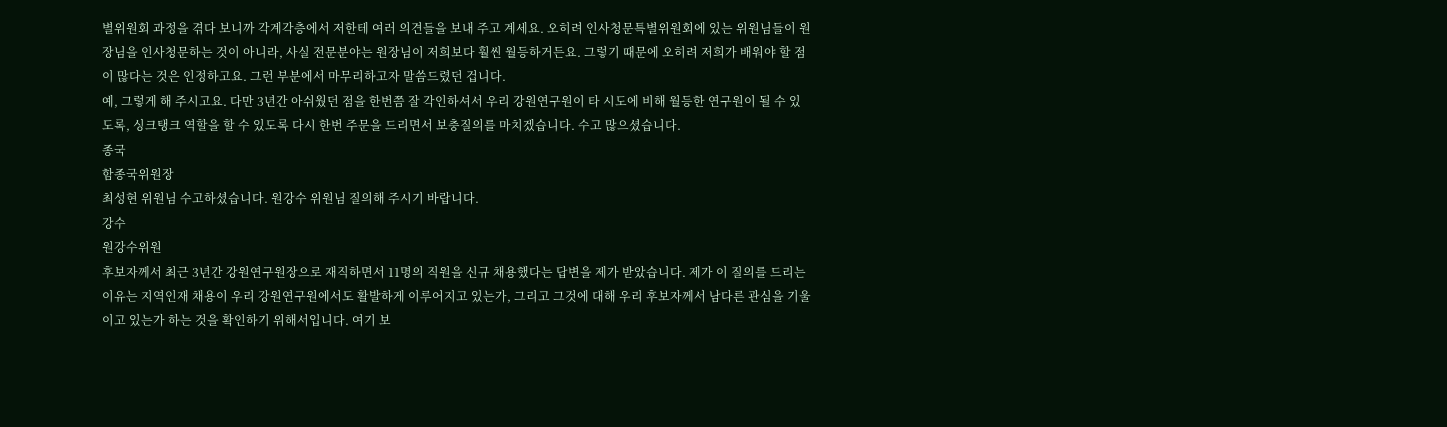별위원회 과정을 겪다 보니까 각계각층에서 저한테 여러 의견들을 보내 주고 계세요. 오히려 인사청문특별위원회에 있는 위원님들이 원장님을 인사청문하는 것이 아니라, 사실 전문분야는 원장님이 저희보다 훨씬 월등하거든요. 그렇기 때문에 오히려 저희가 배워야 할 점이 많다는 것은 인정하고요. 그런 부분에서 마무리하고자 말씀드렸던 겁니다.
예, 그렇게 해 주시고요. 다만 3년간 아쉬웠던 점을 한번쯤 잘 각인하셔서 우리 강원연구원이 타 시도에 비해 월등한 연구원이 될 수 있도록, 싱크탱크 역할을 할 수 있도록 다시 한번 주문을 드리면서 보충질의를 마치겠습니다. 수고 많으셨습니다.
종국
함종국위원장
최성현 위원님 수고하셨습니다. 원강수 위원님 질의해 주시기 바랍니다.
강수
원강수위원
후보자께서 최근 3년간 강원연구원장으로 재직하면서 11명의 직원을 신규 채용했다는 답변을 제가 받았습니다. 제가 이 질의를 드리는 이유는 지역인재 채용이 우리 강원연구원에서도 활발하게 이루어지고 있는가, 그리고 그것에 대해 우리 후보자께서 남다른 관심을 기울이고 있는가 하는 것을 확인하기 위해서입니다. 여기 보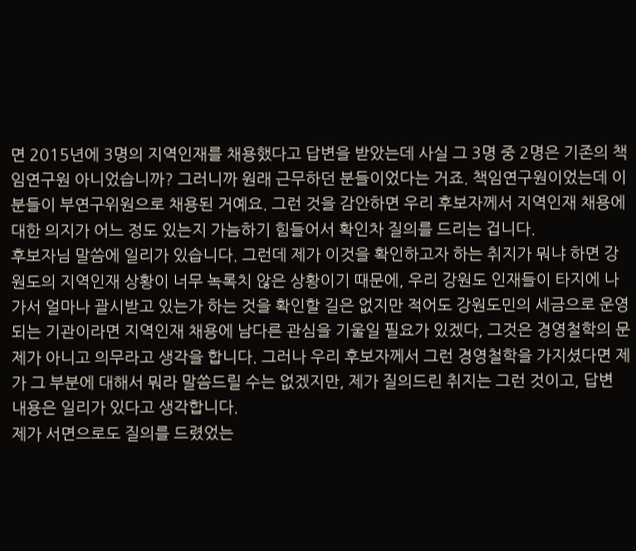면 2015년에 3명의 지역인재를 채용했다고 답변을 받았는데 사실 그 3명 중 2명은 기존의 책임연구원 아니었습니까? 그러니까 원래 근무하던 분들이었다는 거죠. 책임연구원이었는데 이분들이 부연구위원으로 채용된 거예요. 그런 것을 감안하면 우리 후보자께서 지역인재 채용에 대한 의지가 어느 정도 있는지 가늠하기 힘들어서 확인차 질의를 드리는 겁니다.
후보자님 말씀에 일리가 있습니다. 그런데 제가 이것을 확인하고자 하는 취지가 뭐냐 하면 강원도의 지역인재 상황이 너무 녹록치 않은 상황이기 때문에, 우리 강원도 인재들이 타지에 나가서 얼마나 괄시받고 있는가 하는 것을 확인할 길은 없지만 적어도 강원도민의 세금으로 운영되는 기관이라면 지역인재 채용에 남다른 관심을 기울일 필요가 있겠다, 그것은 경영철학의 문제가 아니고 의무라고 생각을 합니다. 그러나 우리 후보자께서 그런 경영철학을 가지셨다면 제가 그 부분에 대해서 뭐라 말씀드릴 수는 없겠지만, 제가 질의드린 취지는 그런 것이고, 답변 내용은 일리가 있다고 생각합니다.
제가 서면으로도 질의를 드렸었는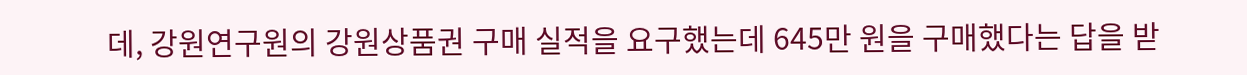데, 강원연구원의 강원상품권 구매 실적을 요구했는데 645만 원을 구매했다는 답을 받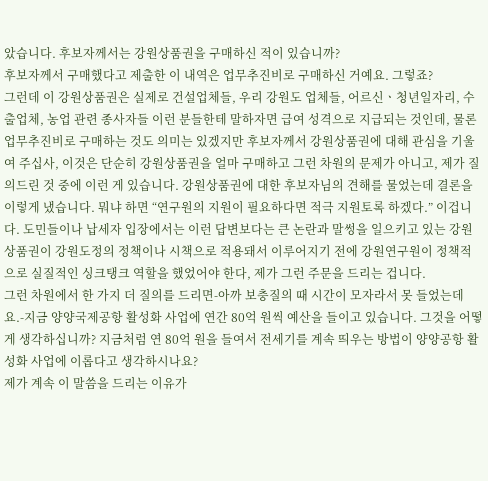았습니다. 후보자께서는 강원상품권을 구매하신 적이 있습니까?
후보자께서 구매했다고 제출한 이 내역은 업무추진비로 구매하신 거예요. 그렇죠?
그런데 이 강원상품권은 실제로 건설업체들, 우리 강원도 업체들, 어르신ㆍ청년일자리, 수출업체, 농업 관련 종사자들 이런 분들한테 말하자면 급여 성격으로 지급되는 것인데, 물론 업무추진비로 구매하는 것도 의미는 있겠지만 후보자께서 강원상품권에 대해 관심을 기울여 주십사, 이것은 단순히 강원상품권을 얼마 구매하고 그런 차원의 문제가 아니고, 제가 질의드린 것 중에 이런 게 있습니다. 강원상품권에 대한 후보자님의 견해를 물었는데 결론을 이렇게 냈습니다. 뭐냐 하면 “연구원의 지원이 필요하다면 적극 지원토록 하겠다.” 이겁니다. 도민들이나 납세자 입장에서는 이런 답변보다는 큰 논란과 말썽을 일으키고 있는 강원상품권이 강원도정의 정책이나 시책으로 적용돼서 이루어지기 전에 강원연구원이 정책적으로 실질적인 싱크탱크 역할을 했었어야 한다, 제가 그런 주문을 드리는 겁니다.
그런 차원에서 한 가지 더 질의를 드리면-아까 보충질의 때 시간이 모자라서 못 들었는데요.-지금 양양국제공항 활성화 사업에 연간 80억 원씩 예산을 들이고 있습니다. 그것을 어떻게 생각하십니까? 지금처럼 연 80억 원을 들여서 전세기를 계속 띄우는 방법이 양양공항 활성화 사업에 이롭다고 생각하시나요?
제가 계속 이 말씀을 드리는 이유가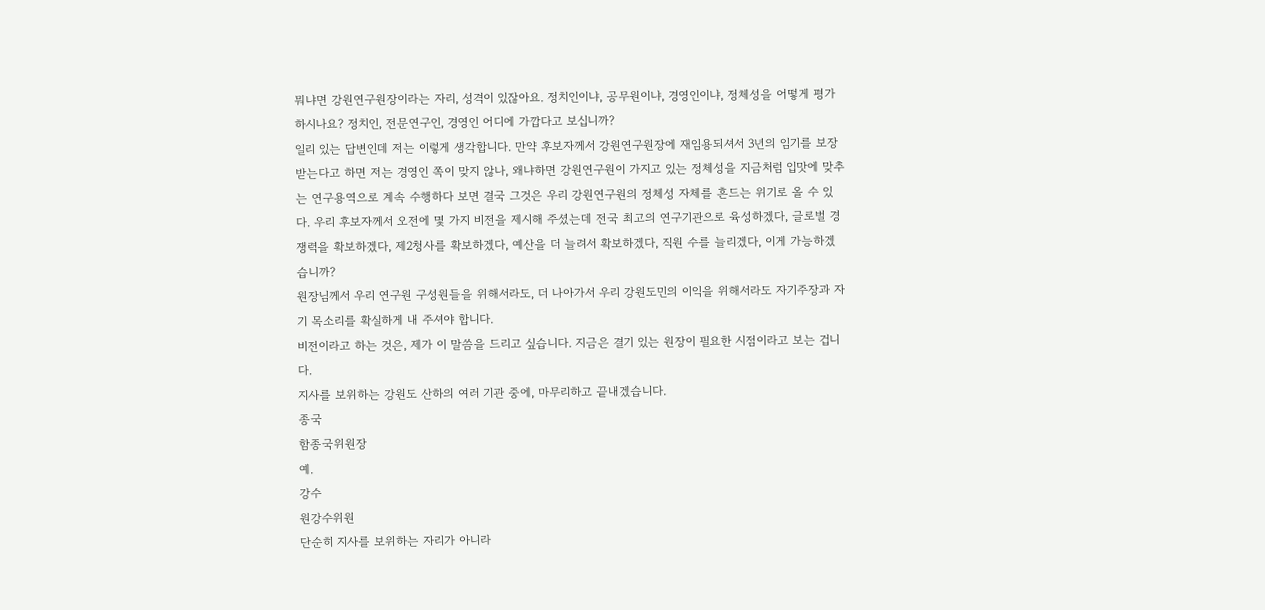뭐냐면 강원연구원장이라는 자리, 성격이 있잖아요. 정치인이냐, 공무원이냐, 경영인이냐, 정체성을 어떻게 평가하시나요? 정치인, 전문연구인, 경영인 어디에 가깝다고 보십니까?
일리 있는 답변인데 저는 이렇게 생각합니다. 만약 후보자께서 강원연구원장에 재임용되셔서 3년의 임기를 보장받는다고 하면 저는 경영인 쪽이 맞지 않나, 왜냐하면 강원연구원이 가지고 있는 정체성을 지금처럼 입맛에 맞추는 연구용역으로 계속 수행하다 보면 결국 그것은 우리 강원연구원의 정체성 자체를 흔드는 위기로 올 수 있다. 우리 후보자께서 오전에 몇 가지 비전을 제시해 주셨는데 전국 최고의 연구기관으로 육성하겠다, 글로벌 경쟁력을 확보하겠다, 제2청사를 확보하겠다, 예산을 더 늘려서 확보하겠다, 직원 수를 늘리겠다, 이게 가능하겠습니까?
원장님께서 우리 연구원 구성원들을 위해서라도, 더 나아가서 우리 강원도민의 이익을 위해서라도 자기주장과 자기 목소리를 확실하게 내 주셔야 합니다.
비전이라고 하는 것은, 제가 이 말씀을 드리고 싶습니다. 지금은 결기 있는 원장이 필요한 시점이라고 보는 겁니다.
지사를 보위하는 강원도 산하의 여러 기관 중에, 마무리하고 끝내겠습니다.
종국
함종국위원장
예.
강수
원강수위원
단순히 지사를 보위하는 자리가 아니라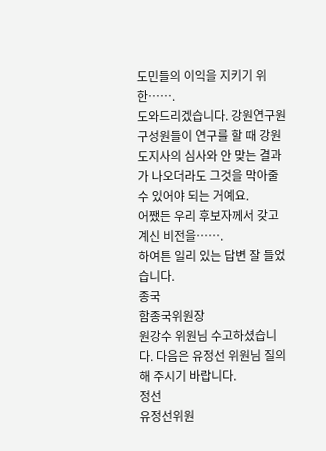도민들의 이익을 지키기 위한…….
도와드리겠습니다. 강원연구원 구성원들이 연구를 할 때 강원도지사의 심사와 안 맞는 결과가 나오더라도 그것을 막아줄 수 있어야 되는 거예요.
어쨌든 우리 후보자께서 갖고 계신 비전을…….
하여튼 일리 있는 답변 잘 들었습니다.
종국
함종국위원장
원강수 위원님 수고하셨습니다. 다음은 유정선 위원님 질의해 주시기 바랍니다.
정선
유정선위원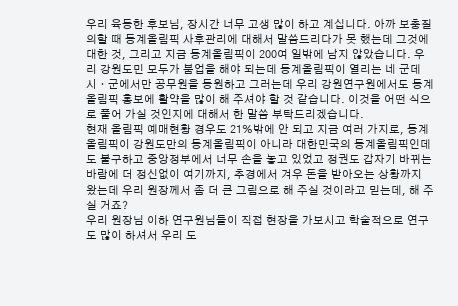우리 육동한 후보님, 장시간 너무 고생 많이 하고 계십니다. 아까 보충질의할 때 동계올림픽 사후관리에 대해서 말씀드리다가 못 했는데 그것에 대한 것, 그리고 지금 동계올림픽이 200여 일밖에 남지 않았습니다. 우리 강원도민 모두가 붐업을 해야 되는데 동계올림픽이 열리는 네 군데 시ㆍ군에서만 공무원을 동원하고 그러는데 우리 강원연구원에서도 동계올림픽 홍보에 활약을 많이 해 주셔야 할 것 같습니다. 이것을 어떤 식으로 풀어 가실 것인지에 대해서 한 말씀 부탁드리겠습니다.
현재 올림픽 예매현황 경우도 21%밖에 안 되고 지금 여러 가지로, 동계올림픽이 강원도만의 동계올림픽이 아니라 대한민국의 동계올림픽인데도 불구하고 중앙정부에서 너무 손을 놓고 있었고 정권도 갑자기 바뀌는 바람에 더 정신없이 여기까지, 추경에서 겨우 돈을 받아오는 상황까지 왔는데 우리 원장께서 좀 더 큰 그림으로 해 주실 것이라고 믿는데, 해 주실 거죠?
우리 원장님 이하 연구원님들이 직접 현장을 가보시고 학술적으로 연구도 많이 하셔서 우리 도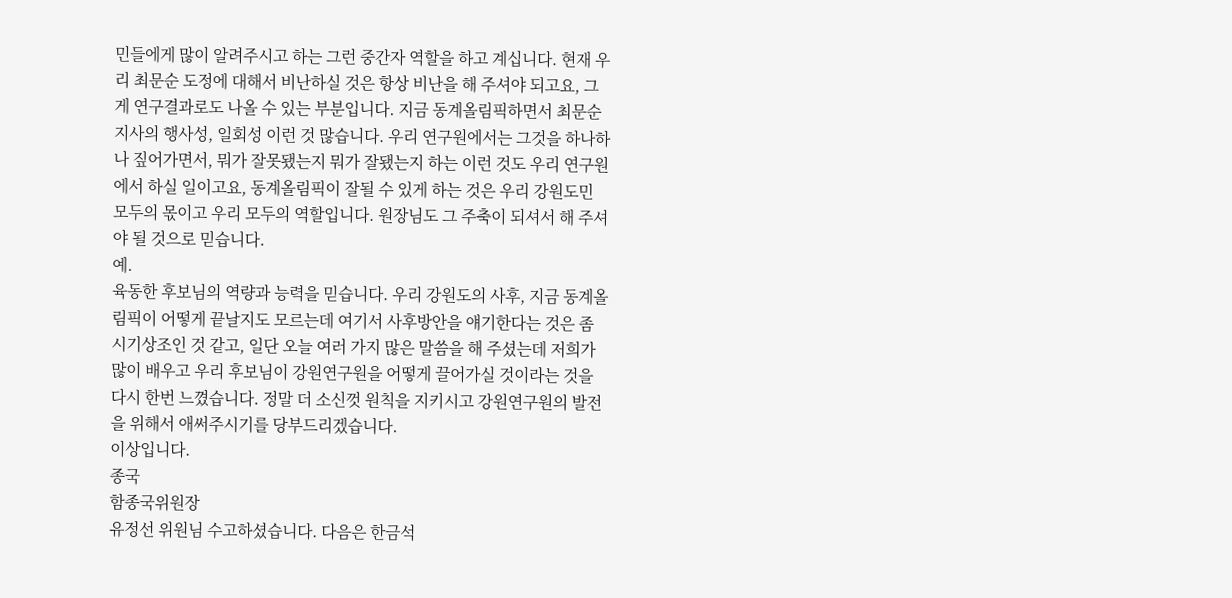민들에게 많이 알려주시고 하는 그런 중간자 역할을 하고 계십니다. 현재 우리 최문순 도정에 대해서 비난하실 것은 항상 비난을 해 주셔야 되고요, 그게 연구결과로도 나올 수 있는 부분입니다. 지금 동계올림픽하면서 최문순 지사의 행사성, 일회성 이런 것 많습니다. 우리 연구원에서는 그것을 하나하나 짚어가면서, 뭐가 잘못됐는지 뭐가 잘됐는지 하는 이런 것도 우리 연구원에서 하실 일이고요, 동계올림픽이 잘될 수 있게 하는 것은 우리 강원도민 모두의 몫이고 우리 모두의 역할입니다. 원장님도 그 주축이 되셔서 해 주셔야 될 것으로 믿습니다.
예.
육동한 후보님의 역량과 능력을 믿습니다. 우리 강원도의 사후, 지금 동계올림픽이 어떻게 끝날지도 모르는데 여기서 사후방안을 얘기한다는 것은 좀 시기상조인 것 같고, 일단 오늘 여러 가지 많은 말씀을 해 주셨는데 저희가 많이 배우고 우리 후보님이 강원연구원을 어떻게 끌어가실 것이라는 것을 다시 한번 느꼈습니다. 정말 더 소신껏 원칙을 지키시고 강원연구원의 발전을 위해서 애써주시기를 당부드리겠습니다.
이상입니다.
종국
함종국위원장
유정선 위원님 수고하셨습니다. 다음은 한금석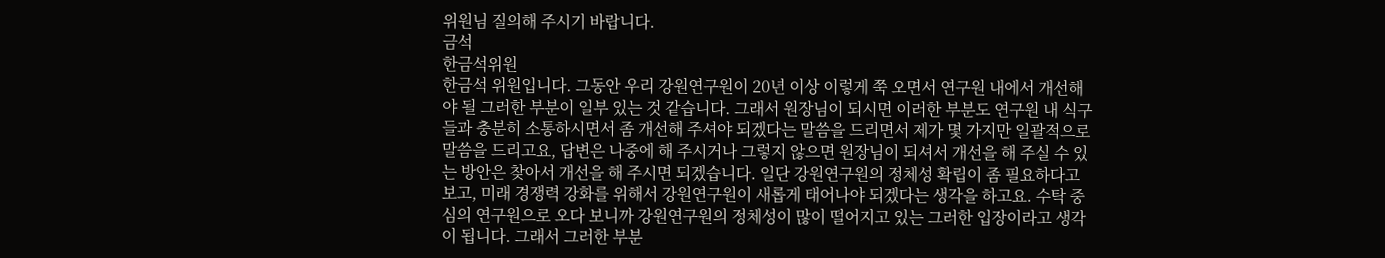위원님 질의해 주시기 바랍니다.
금석
한금석위원
한금석 위원입니다. 그동안 우리 강원연구원이 20년 이상 이렇게 쭉 오면서 연구원 내에서 개선해야 될 그러한 부분이 일부 있는 것 같습니다. 그래서 원장님이 되시면 이러한 부분도 연구원 내 식구들과 충분히 소통하시면서 좀 개선해 주셔야 되겠다는 말씀을 드리면서 제가 몇 가지만 일괄적으로 말씀을 드리고요, 답변은 나중에 해 주시거나 그렇지 않으면 원장님이 되셔서 개선을 해 주실 수 있는 방안은 찾아서 개선을 해 주시면 되겠습니다. 일단 강원연구원의 정체성 확립이 좀 필요하다고 보고, 미래 경쟁력 강화를 위해서 강원연구원이 새롭게 태어나야 되겠다는 생각을 하고요. 수탁 중심의 연구원으로 오다 보니까 강원연구원의 정체성이 많이 떨어지고 있는 그러한 입장이라고 생각이 됩니다. 그래서 그러한 부분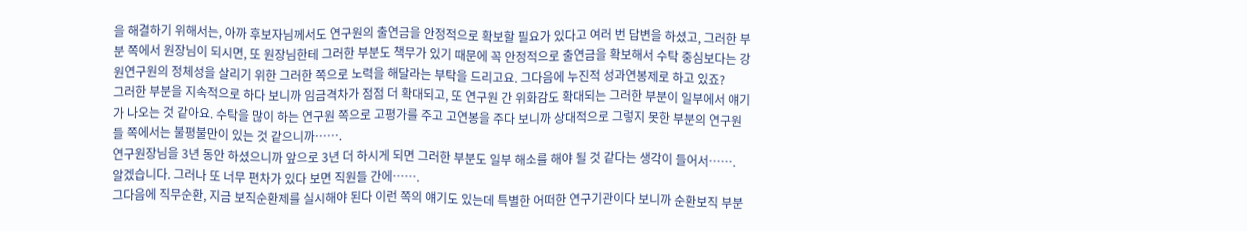을 해결하기 위해서는, 아까 후보자님께서도 연구원의 출연금을 안정적으로 확보할 필요가 있다고 여러 번 답변을 하셨고, 그러한 부분 쪽에서 원장님이 되시면, 또 원장님한테 그러한 부분도 책무가 있기 때문에 꼭 안정적으로 출연금을 확보해서 수탁 중심보다는 강원연구원의 정체성을 살리기 위한 그러한 쪽으로 노력을 해달라는 부탁을 드리고요. 그다음에 누진적 성과연봉제로 하고 있죠?
그러한 부분을 지속적으로 하다 보니까 임금격차가 점점 더 확대되고, 또 연구원 간 위화감도 확대되는 그러한 부분이 일부에서 얘기가 나오는 것 같아요. 수탁을 많이 하는 연구원 쪽으로 고평가를 주고 고연봉을 주다 보니까 상대적으로 그렇지 못한 부분의 연구원들 쪽에서는 불평불만이 있는 것 같으니까…….
연구원장님을 3년 동안 하셨으니까 앞으로 3년 더 하시게 되면 그러한 부분도 일부 해소를 해야 될 것 같다는 생각이 들어서…….
알겠습니다. 그러나 또 너무 편차가 있다 보면 직원들 간에…….
그다음에 직무순환, 지금 보직순환제를 실시해야 된다 이런 쪽의 얘기도 있는데 특별한 어떠한 연구기관이다 보니까 순환보직 부분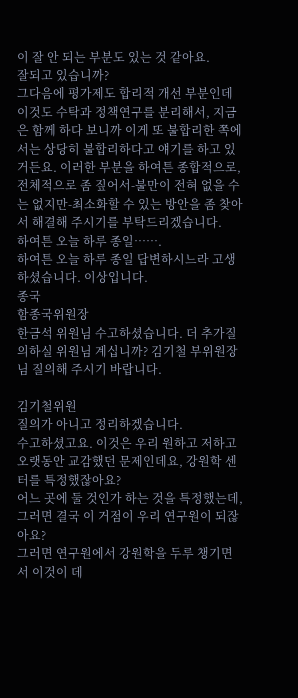이 잘 안 되는 부분도 있는 것 같아요.
잘되고 있습니까?
그다음에 평가제도 합리적 개선 부분인데 이것도 수탁과 정책연구를 분리해서, 지금은 함께 하다 보니까 이게 또 불합리한 쪽에서는 상당히 불합리하다고 얘기를 하고 있거든요. 이러한 부분을 하여튼 종합적으로, 전체적으로 좀 짚어서-불만이 전혀 없을 수는 없지만-최소화할 수 있는 방안을 좀 찾아서 해결해 주시기를 부탁드리겠습니다.
하여튼 오늘 하루 종일…….
하여튼 오늘 하루 종일 답변하시느라 고생하셨습니다. 이상입니다.
종국
함종국위원장
한금석 위원님 수고하셨습니다. 더 추가질의하실 위원님 계십니까? 김기철 부위원장님 질의해 주시기 바랍니다.

김기철위원
질의가 아니고 정리하겠습니다.
수고하셨고요. 이것은 우리 원하고 저하고 오랫동안 교감했던 문제인데요, 강원학 센터를 특정했잖아요?
어느 곳에 둘 것인가 하는 것을 특정했는데, 그러면 결국 이 거점이 우리 연구원이 되잖아요?
그러면 연구원에서 강원학을 두루 챙기면서 이것이 데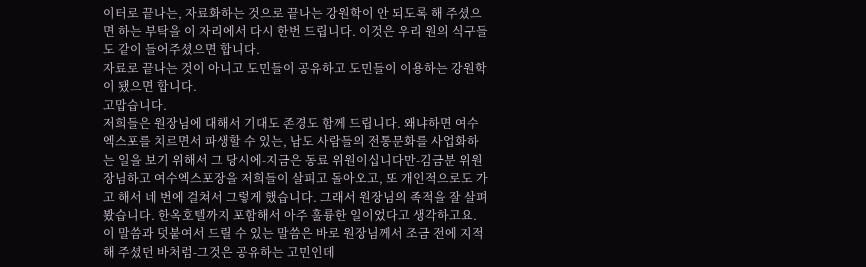이터로 끝나는, 자료화하는 것으로 끝나는 강원학이 안 되도록 해 주셨으면 하는 부탁을 이 자리에서 다시 한번 드립니다. 이것은 우리 원의 식구들도 같이 들어주셨으면 합니다.
자료로 끝나는 것이 아니고 도민들이 공유하고 도민들이 이용하는 강원학이 됐으면 합니다.
고맙습니다.
저희들은 원장님에 대해서 기대도 존경도 함께 드립니다. 왜냐하면 여수엑스포를 치르면서 파생할 수 있는, 남도 사람들의 전통문화를 사업화하는 일을 보기 위해서 그 당시에-지금은 동료 위원이십니다만-김금분 위원장님하고 여수엑스포장을 저희들이 살피고 돌아오고, 또 개인적으로도 가고 해서 네 번에 걸쳐서 그렇게 했습니다. 그래서 원장님의 족적을 잘 살펴봤습니다. 한옥호텔까지 포함해서 아주 훌륭한 일이었다고 생각하고요. 이 말씀과 덧붙여서 드릴 수 있는 말씀은 바로 원장님께서 조금 전에 지적해 주셨던 바처럼-그것은 공유하는 고민인데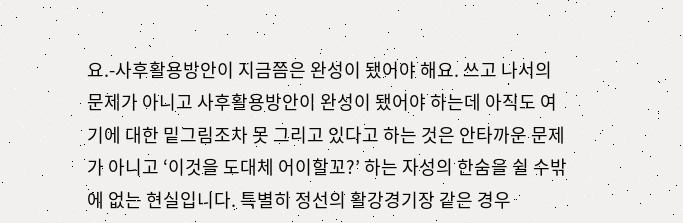요.-사후활용방안이 지금쯤은 완성이 됐어야 해요. 쓰고 나서의 문제가 아니고 사후활용방안이 완성이 됐어야 하는데 아직도 여기에 대한 밑그림조차 못 그리고 있다고 하는 것은 안타까운 문제가 아니고 ‘이것을 도대체 어이할꼬?’ 하는 자성의 한숨을 쉴 수밖에 없는 현실입니다. 특별히 정선의 활강경기장 같은 경우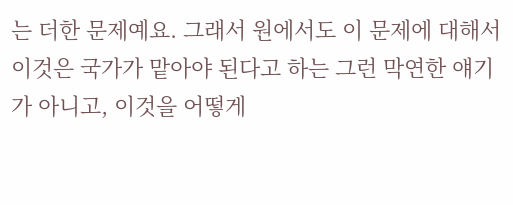는 더한 문제예요. 그래서 원에서도 이 문제에 대해서 이것은 국가가 맡아야 된다고 하는 그런 막연한 얘기가 아니고, 이것을 어떻게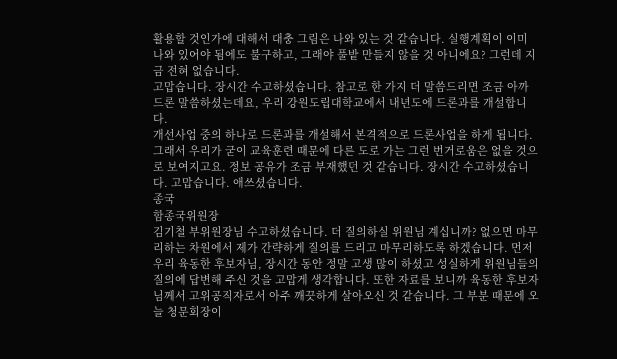활용할 것인가에 대해서 대충 그림은 나와 있는 것 같습니다. 실행계획이 이미 나와 있어야 됨에도 불구하고, 그래야 풀밭 만들지 않을 것 아니에요? 그런데 지금 전혀 없습니다.
고맙습니다. 장시간 수고하셨습니다. 참고로 한 가지 더 말씀드리면 조금 아까 드론 말씀하셨는데요, 우리 강원도립대학교에서 내년도에 드론과를 개설합니다.
개선사업 중의 하나로 드론과를 개설해서 본격적으로 드론사업을 하게 됩니다. 그래서 우리가 굳이 교육훈련 때문에 다른 도로 가는 그런 번거로움은 없을 것으로 보여지고요. 정보 공유가 조금 부재했던 것 같습니다. 장시간 수고하셨습니다. 고맙습니다. 애쓰셨습니다.
종국
함종국위원장
김기철 부위원장님 수고하셨습니다. 더 질의하실 위원님 계십니까? 없으면 마무리하는 차원에서 제가 간략하게 질의를 드리고 마무리하도록 하겠습니다. 먼저 우리 육동한 후보자님, 장시간 동안 정말 고생 많이 하셨고 성실하게 위원님들의 질의에 답변해 주신 것을 고맙게 생각합니다. 또한 자료를 보니까 육동한 후보자님께서 고위공직자로서 아주 깨끗하게 살아오신 것 같습니다. 그 부분 때문에 오늘 청문회장이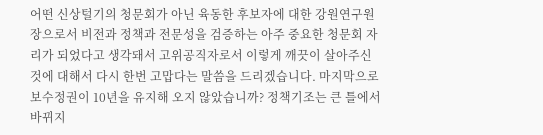어떤 신상털기의 청문회가 아닌 육동한 후보자에 대한 강원연구원장으로서 비전과 정책과 전문성을 검증하는 아주 중요한 청문회 자리가 되었다고 생각돼서 고위공직자로서 이렇게 깨끗이 살아주신 것에 대해서 다시 한번 고맙다는 말씀을 드리겠습니다. 마지막으로 보수정권이 10년을 유지해 오지 않았습니까? 정책기조는 큰 틀에서 바뀌지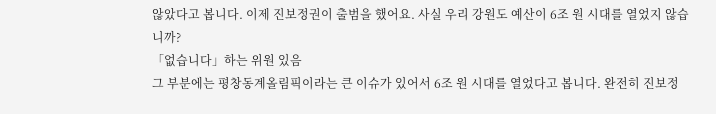않았다고 봅니다. 이제 진보정권이 출범을 했어요. 사실 우리 강원도 예산이 6조 원 시대를 열었지 않습니까?
「없습니다」하는 위원 있음
그 부분에는 평창동계올림픽이라는 큰 이슈가 있어서 6조 원 시대를 열었다고 봅니다. 완전히 진보정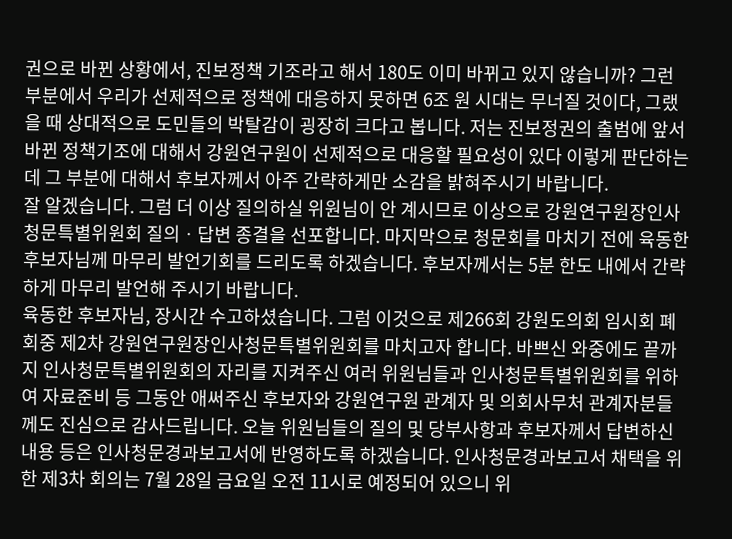권으로 바뀐 상황에서, 진보정책 기조라고 해서 180도 이미 바뀌고 있지 않습니까? 그런 부분에서 우리가 선제적으로 정책에 대응하지 못하면 6조 원 시대는 무너질 것이다, 그랬을 때 상대적으로 도민들의 박탈감이 굉장히 크다고 봅니다. 저는 진보정권의 출범에 앞서 바뀐 정책기조에 대해서 강원연구원이 선제적으로 대응할 필요성이 있다 이렇게 판단하는데 그 부분에 대해서 후보자께서 아주 간략하게만 소감을 밝혀주시기 바랍니다.
잘 알겠습니다. 그럼 더 이상 질의하실 위원님이 안 계시므로 이상으로 강원연구원장인사청문특별위원회 질의ㆍ답변 종결을 선포합니다. 마지막으로 청문회를 마치기 전에 육동한 후보자님께 마무리 발언기회를 드리도록 하겠습니다. 후보자께서는 5분 한도 내에서 간략하게 마무리 발언해 주시기 바랍니다.
육동한 후보자님, 장시간 수고하셨습니다. 그럼 이것으로 제266회 강원도의회 임시회 폐회중 제2차 강원연구원장인사청문특별위원회를 마치고자 합니다. 바쁘신 와중에도 끝까지 인사청문특별위원회의 자리를 지켜주신 여러 위원님들과 인사청문특별위원회를 위하여 자료준비 등 그동안 애써주신 후보자와 강원연구원 관계자 및 의회사무처 관계자분들께도 진심으로 감사드립니다. 오늘 위원님들의 질의 및 당부사항과 후보자께서 답변하신 내용 등은 인사청문경과보고서에 반영하도록 하겠습니다. 인사청문경과보고서 채택을 위한 제3차 회의는 7월 28일 금요일 오전 11시로 예정되어 있으니 위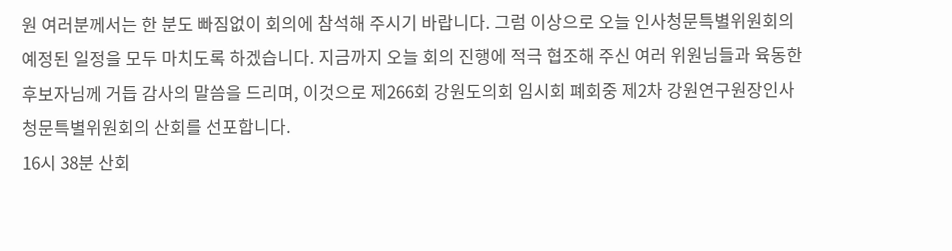원 여러분께서는 한 분도 빠짐없이 회의에 참석해 주시기 바랍니다. 그럼 이상으로 오늘 인사청문특별위원회의 예정된 일정을 모두 마치도록 하겠습니다. 지금까지 오늘 회의 진행에 적극 협조해 주신 여러 위원님들과 육동한 후보자님께 거듭 감사의 말씀을 드리며, 이것으로 제266회 강원도의회 임시회 폐회중 제2차 강원연구원장인사청문특별위원회의 산회를 선포합니다.
16시 38분 산회